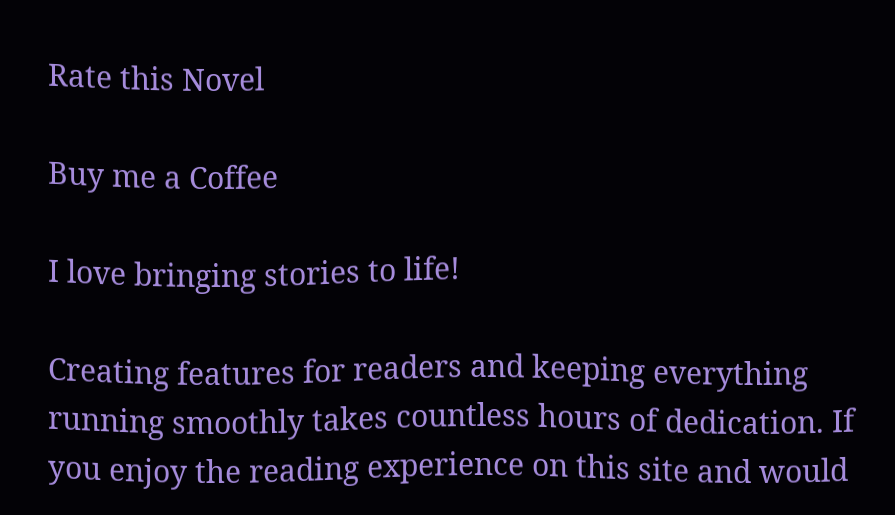Rate this Novel

Buy me a Coffee

I love bringing stories to life!

Creating features for readers and keeping everything running smoothly takes countless hours of dedication. If you enjoy the reading experience on this site and would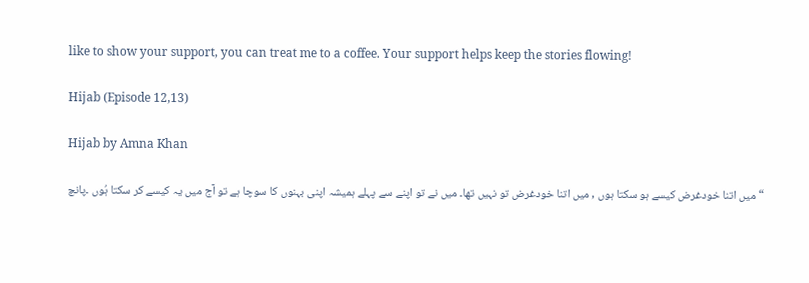like to show your support, you can treat me to a coffee. Your support helps keep the stories flowing!

Hijab (Episode 12,13)

Hijab by Amna Khan

“میں اتنا خودغرض کیسے ہو سکتا ہوں , میں اتنا خودغرض تو نہیں تھا۔ میں نے تو اپنے سے پہلے ہمیشہ اپنی بہنوں کا سوچا ہے تو آج میں یہ کیسے کر سکتا ہُوں ۔پانچ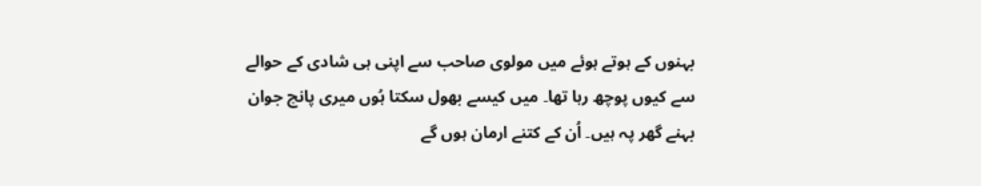بہنوں کے ہوتے ہوئے میں مولوی صاحب سے اپنی ہی شادی کے حوالے سے کیوں پوچھ رہا تھا۔ میں کیسے بھول سکتا ہُوں میری پانچ جوان بہنے گھر پہ ہیں۔ اُن کے کتنے ارمان ہوں گے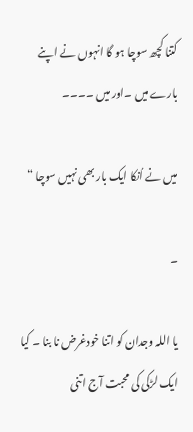کتنا کچھ سوچا ہو گا انہوں نے اپنے بارے میں ۔اور میں ۔۔۔۔

میں نے اُنکا ایک بار بھی نہیں سوچا “

۔

یا اللہ وجدان کو اتنا خودغرض نا بنا ۔ کیا ایک لڑکی کی محبت آج اتنی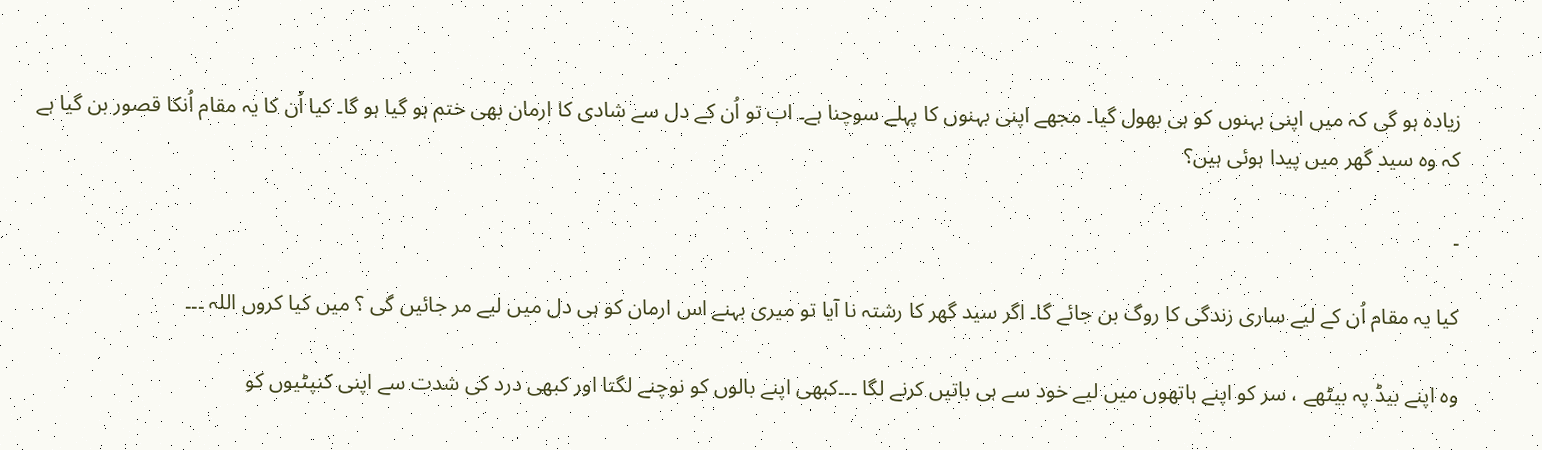زیادہ ہو گی کہ میں اپنی بہنوں کو ہی بھول گیا۔ مجھے اپنی بہنوں کا پہلے سوچنا ہے۔ اب تو اُن کے دل سے شادی کا ارمان بھی ختم ہو گیا ہو گا۔ کیا اُن کا یہ مقام اُنکا قصور بن گیا ہے کہ وہ سید گھر میں پیدا ہوئی ہیں؟

۔

کیا یہ مقام اُن کے لیے ساری زندگی کا روگ بن جائے گا۔ اگر سید گھر کا رشتہ نا آیا تو میری بہنے اس ارمان کو ہی دل میں لیے مر جائیں گی ؟ میں کیا کروں اللہ ۔۔۔

وہ اپنے بیڈ پہ بیٹھے ، سر کو اپنے ہاتھوں میں لیے خود سے ہی باتیں کرنے لگا ۔۔۔کبھی اپنے بالوں کو نوچنے لگتا اور کبھی درد کی شدت سے اپنی کنپٹیوں کو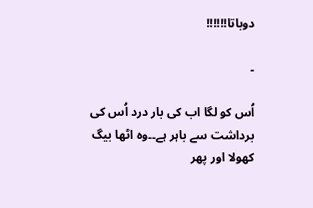دوباتا!!!!!!

۔

اُس کو لگا اب کی بار درد اُس کی برداشت سے باہر ہے۔۔وہ اٹھا بیگ کھولا اور پھر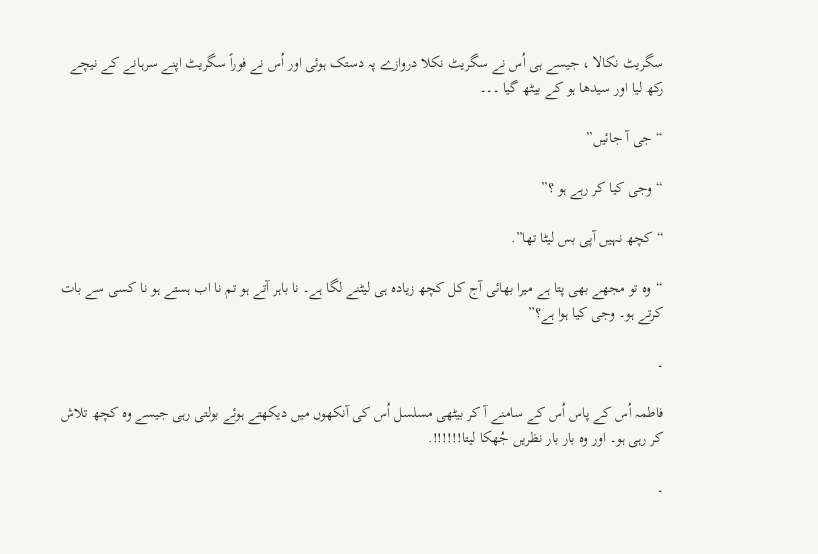سگریٹ نکالا ، جیسے ہی اُس نے سگریٹ نکلا دروازے پہ دستک ہوئی اور اُس نے فوراً سگریٹ اپنے سرہانے کے نیچے رکھ لیا اور سیدھا ہو کے بیٹھ گیا ۔۔۔

“جی آ جائیں”

“وجی کیا کر رہے ہو ؟”

“کچھ نہیں آپی بس لیٹا تھا”.

“وہ تو مجھے بھی پتا ہے میرا بھائی آج کل کچھ زیادہ ہی لیٹنے لگا ہے۔ نا باہر آتے ہو تم نا اب ہستے ہو نا کسی سے بات کرتے ہو۔ وجی کیا ہوا ہے؟”

۔

فاطمہ اُس کے پاس اُس کے سامنے آ کر بیٹھی مسلسل اُس کی آنکھوں میں دیکھتے ہوئے بولتی رہی جیسے وہ کچھ تلاش کر رہی ہو۔ اور وہ بار بار نظریں جُھکا لیتا!!!!!!.

۔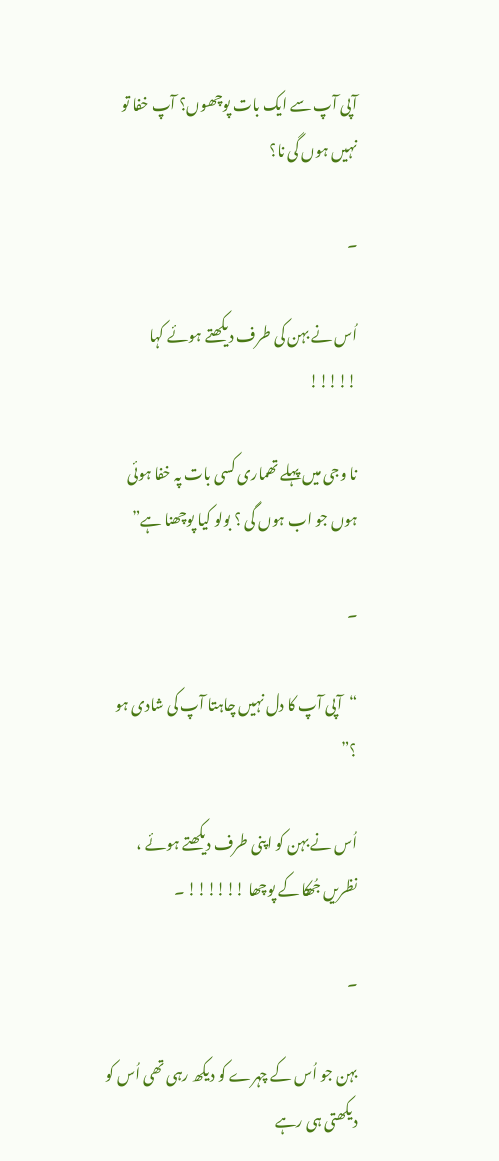آپی آپ سے ایک بات پوچھوں؟ آپ خفا تو نہیں ہوں گی نا؟

۔

اُس نے بہن کی طرف دیکھتے ہوئے کہا !!!!!

نا وجی میں پہلے تھماری کسی بات پہ خفا ہوئی ہوں جو اب ہوں گی ؟ بولو کیا پوچھنا ہے”

۔

“آپی آپ کا دل نہیں چاہتا آپ کی شادی ہو ؟”

اُس نے بہن کو اپنی طرف دیکھتے ہوئے ، نظریں جُھکا کے پوچھا !!!!!! ۔

۔

بہن جو اُس کے چہرے کو دیکھ رہی تھی اُس کو دیکھتی ہی رہے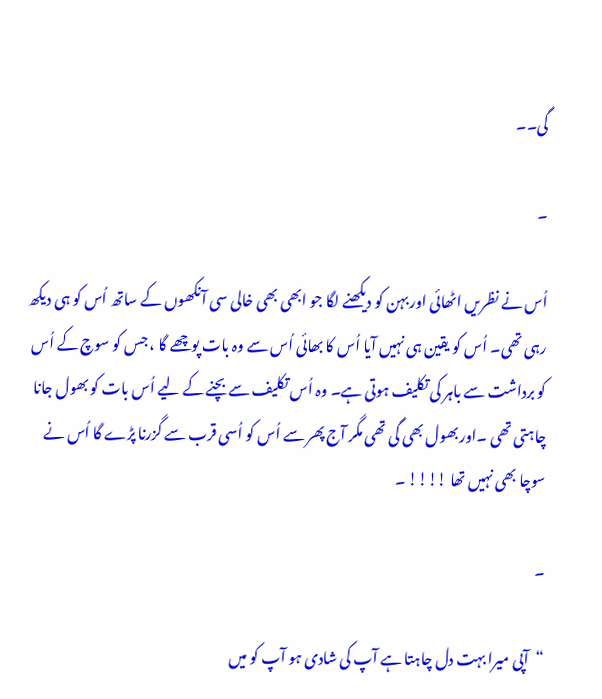گی۔۔

۔

اُس نے نظریں اٹھائی اور بہن کو دیکھنے لگا جو ابھی بھی خالی سی آنکھوں کے ساتھ اُس کو ہی دیکھ رہی تھی۔ اُس کو یقین ہی نہیں آیا اُس کا بھائی اُس سے وہ بات پوچھے گا ، جس کو سوچ کے اُس کو برداشت سے باہر کی تکلیف ہوتی ہے۔ وہ اُس تکلیف سے بچنے کے لیے اُس بات کو بھول جانا چاہتی تھی ۔اور بھول بھی گی تھی مگر آج پھر سے اُس کو اُسی قرب سے گزرنا پڑے گا اُس نے سوچا بھی نہیں تھا !!!! ۔

۔

“آپی میرا بہت دل چاہتا ہے آپ کی شادی ہو آپ کو میں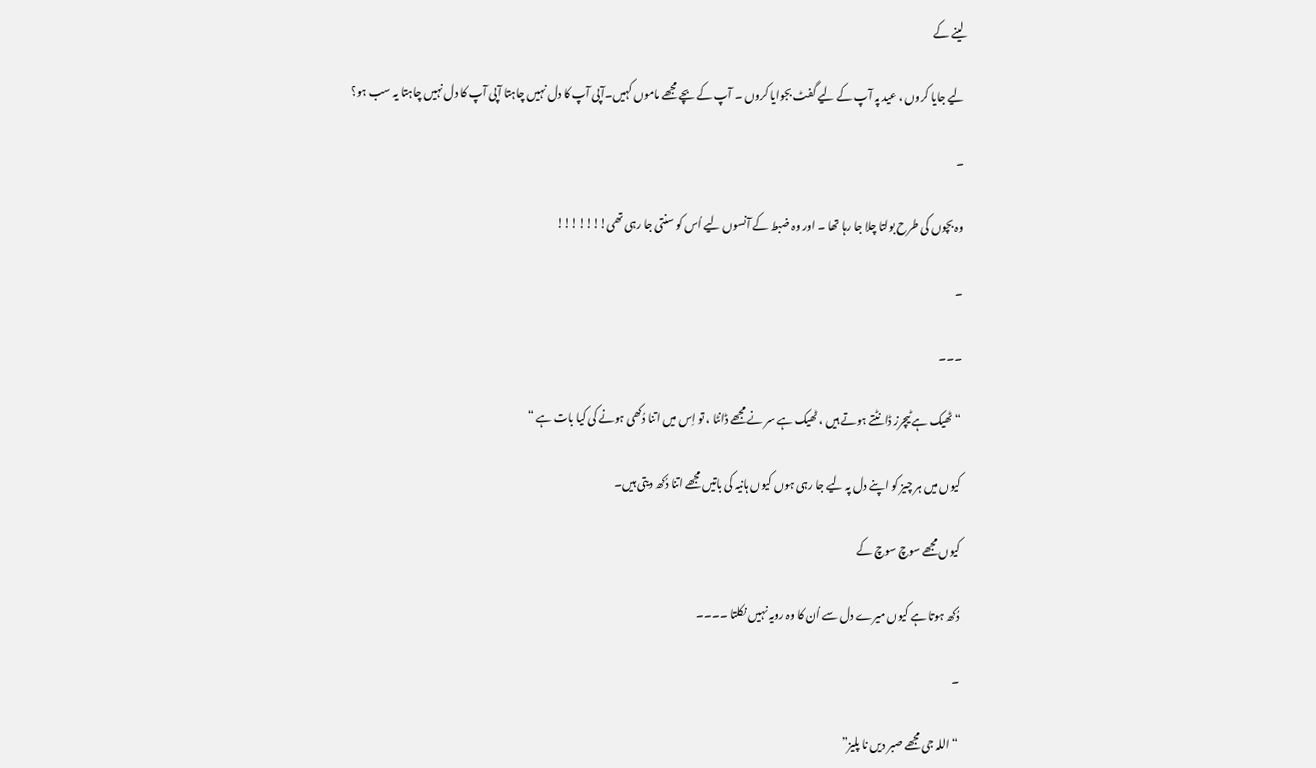لینے کے

لیے جایا کروں ، عید پہ آپ کے لیے گفٹ بجوایا کروں ۔ آپ کے بچے مجھے ماموں کہیں۔آپی آپ کا دل نہیں چاہتا آپی آپ کا دل نہیں چاہتا یہ سب ہو؟

۔

وہ بچوں کی طرح بولتا چلا جا رہا تھا ۔ اور وہ ضبط کے آنسوں لیے اُس کو سنتی جا رہی تھی!!!!!!!

۔

۔۔۔

“ٹھیک ہے ٹیچرز ڈانٹتے ہوتے ہیں ، ٹھیک ہے سر نے مجھے ڈانٹا ، تو اِس میں اتنا دُکھی ہونے کی کیا بات ہے “

کیوں میں ہر چیز کو اپنے دل پہ لیے جا رہی ہوں کیوں ہانیہ کی باتیں مجھے اتنا دُکھ دیتی ہیں۔

کیوں مجھے سوچ سوچ کے

دُکھ ہوتا ہے کیوں میرے دل سے اُن کا وہ رویہ نہیں نکلتا ۔۔۔۔

۔

“اللہ جی مجھے صبر دیں نا پلیز”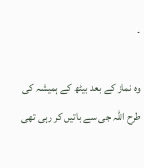۔

وہ نماز کے بعد بیٹھ کے ہمیشہ کی طرح اللہ جی سے باتیں کر رہی تھی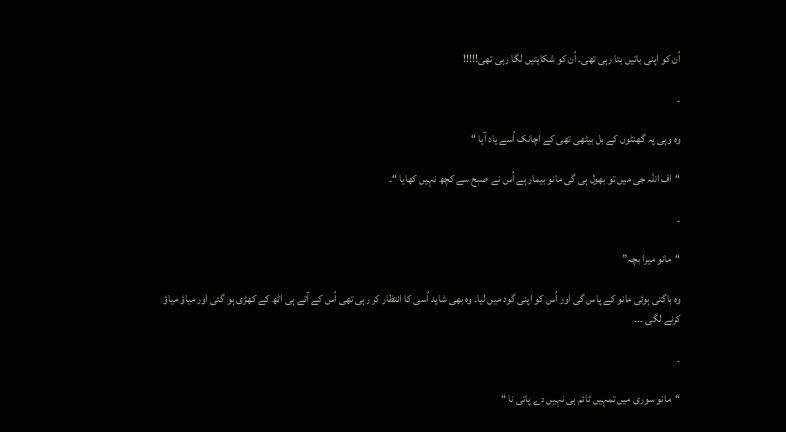اُن کو اپنی باتیں بتا رہی تھی۔ اُن کو شکایتیں لگا رہی تھی!!!!!

۔

وہ وہی پہ گھنٹوں کے بل بیٹھی تھی کے اچانک اُسے یاد آیا “

“اف اللہ جی میں تو بھول ہی گی مانو بیمار ہے اُس نے صبح سے کچھ نہیں کھایا “۔

۔

“مانو میرا بچہ”

وہ باگتی ہوئی مانو کے پاس گی اور اُس کو اپنی گود میں لیا۔ وہ بھی شاید اُسی کا انتظار کر رہی تھی اُس کے آتے ہی اٹھ کے کھڑی ہو گئی اور میاؤ میاؤ کرنے لگی ۔۔۔

۔

“مانو سوری میں تمہیں ٹائم ہی نہیں دے پاتی نا “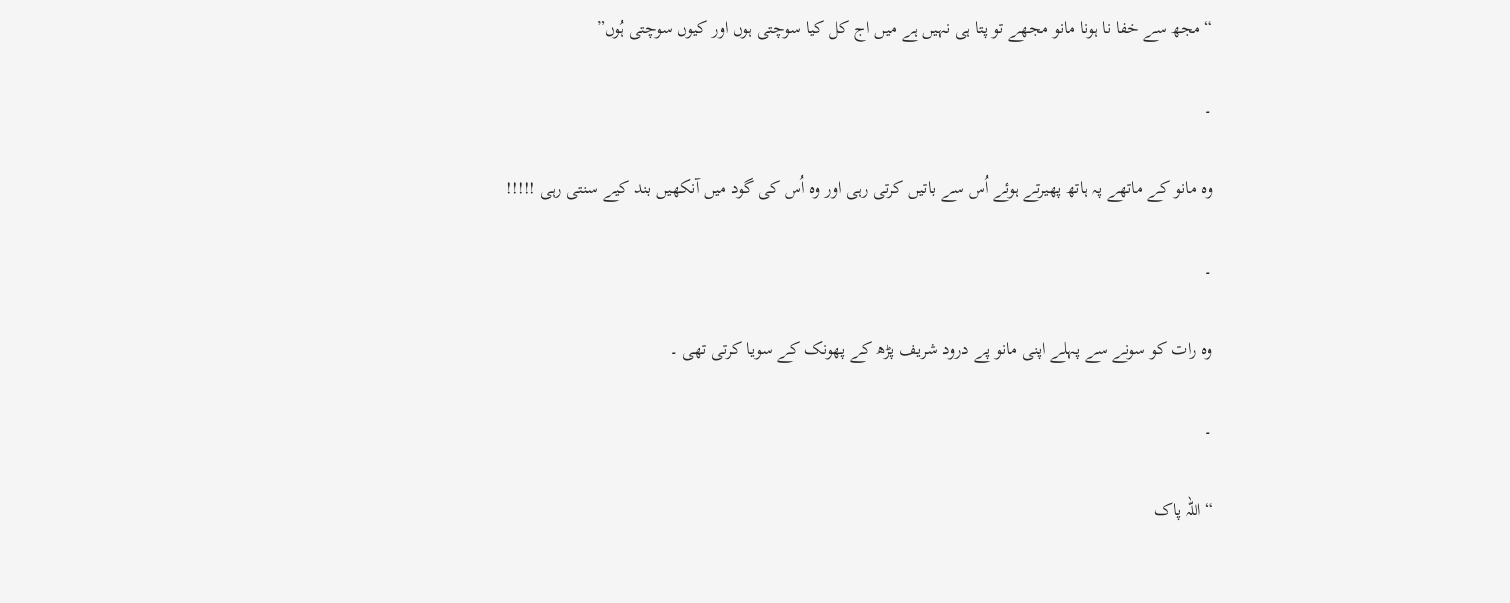“مجھ سے خفا نا ہونا مانو مجھے تو پتا ہی نہیں ہے میں اج کل کیا سوچتی ہوں اور کیوں سوچتی ہُوں”

۔

وہ مانو کے ماتھے پہ ہاتھ پھیرتے ہوئے اُس سے باتیں کرتی رہی اور وہ اُس کی گود میں آنکھیں بند کیے سنتی رہی !!!!!

۔

وہ رات کو سونے سے پہلے اپنی مانو پے درود شریف پڑھ کے پھونک کے سویا کرتی تھی ۔

۔

“اللہ پاک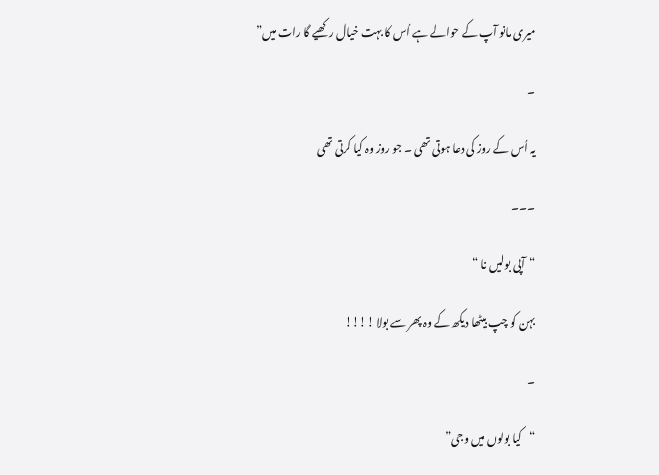میری مانو آپ کے حوالے ہے اُس کا بہت خیال رکھیے گا رات میں”

۔

یہ اُس کے روز کی دعا ہوتی تھی ۔ جو روز وہ کیا کرتی تھی

۔۔۔

“آپی بولیں نا “

بہن کو چپ بیٹھا دیکھ کے وہ پھر سے بولا !!!!

۔

“کیا بولوں میں وجی”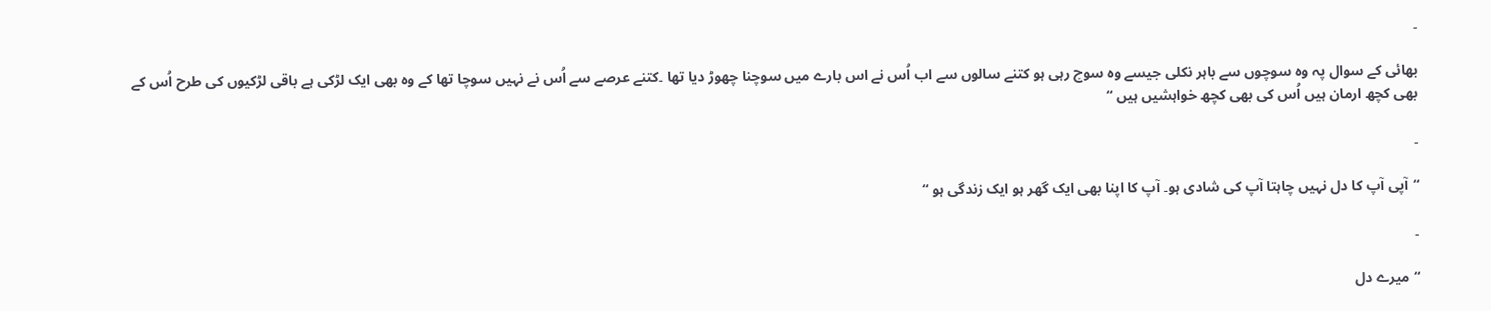۔

بھائی کے سوال پہ وہ سوچوں سے باہر نکلی جیسے وہ سوچ رہی ہو کتنے سالوں سے اب اُس نے اس بارے میں سوچنا چھوڑ دیا تھا ۔کتنے عرصے سے اُس نے نہیں سوچا تھا کے وہ بھی ایک لڑکی ہے باقی لڑکیوں کی طرح اُس کے بھی کچھ ارمان ہیں اُس کی بھی کچھ خواہشیں ہیں “

۔

“آپی آپ کا دل نہیں چاہتا آپ کی شادی ہو۔ آپ کا اپنا بھی ایک گھر ہو ایک زندگی ہو “

۔

“میرے دل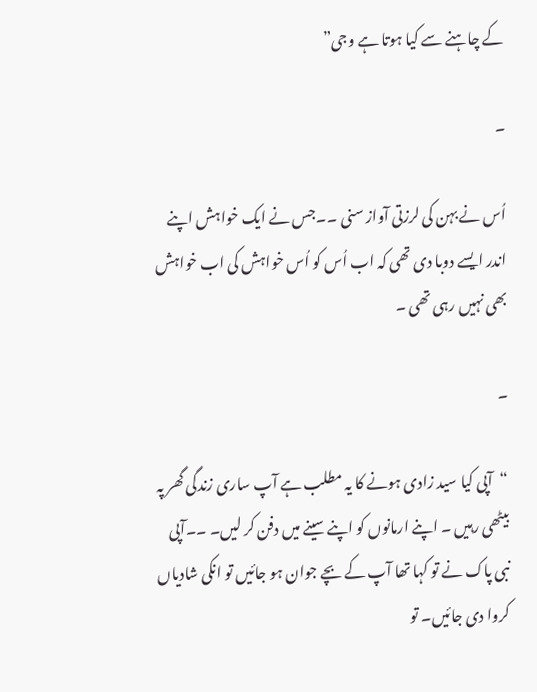کے چاہنے سے کیا ہوتا ہے وجی”

۔

اُس نے بہن کی لرزتی آواز سنی ۔۔جس نے ایک خواہش اپنے اندر ایسے دوبا دی تھی کہ اب اُس کو اُس خواہش کی اب خواہش بھی نہیں رہی تھی ۔

۔

“آپی کیا سید زادی ہونے کا یہ مطلب ہے آپ ساری زندگی گھر پہ بیٹھی رہیں ۔ اپنے ارمانوں کو اپنے سینے میں دفن کر لیں۔ ۔۔آپی نبی پاک نے تو کہا تھا آپ کے بچے جوان ہو جائیں تو انکی شادیاں کروا دی جائیں۔ تو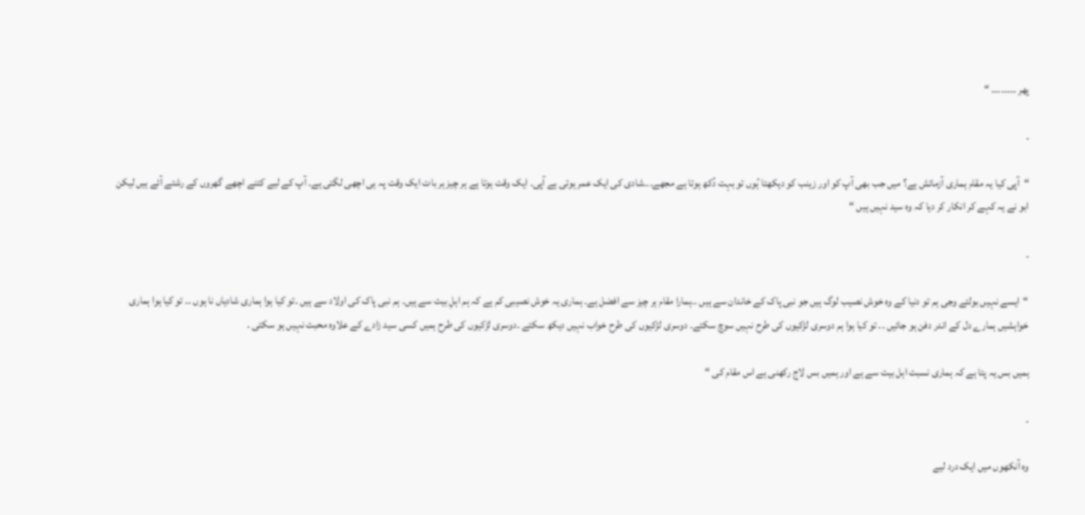پھر ۔۔۔۔۔۔۔۔ “

۔

“آپی کیا یہ مقام ہماری آزمائش ہے؟ میں جب بھی آپ کو اور زینب کو دیکھتا ہُوں تو بہت دُکھ ہوتا ہے مجھے.۔۔شادی کی ایک عمر ہوتی ہے آپی۔ ایک وقت ہوتا ہے ہر چیز ہر بات ایک وقت پہ ہی اچھی لگتی ہے۔ آپ کے لیے کتنے اچھے گھروں کے رشتے آئے ہیں لیکن ابو نے یہ کہے کر انکار کر دیا کہ وہ سید نہیں ہیں “

۔

“ایسے نہیں بولتے وجی ہم تو دنیا کے وہ خوش نصیب لوگ ہیں جو نبی پاک کے خاندان سے ہیں ۔۔ہمارا مقام ہر چیز سے افضل ہے۔ ہماری یہ خوش نصیبی کم ہے کہ ہم اہلِ بیت سے ہیں۔ ہم نبی پاک کی اولاد سے ہیں ۔تو کیا ہوا ہماری شادیاں نا ہوں ۔۔ تو کیا ہوا ہماری خواہشیں ہمارے دل کے اندر دفن ہو جائیں ۔۔ تو کیا ہوا ہم دوسری لڑکیوں کی طرح نہیں سوچ سکتے۔ دوسری لڑکیوں کی طرح خواب نہیں دیکھ سکتے ۔دوسری لڑکیوں کی طرح ہمیں کسی سید زادے کے علاوہ محبت نہیں ہو سکتی ۔

ہمیں بس یہ پتا ہے کہ ہماری نسبت اہل بیت سے ہے اور ہمیں بس لاج رکھنی ہے اس مقام کی “

۔

وہ آنکھوں میں ایک درد لیے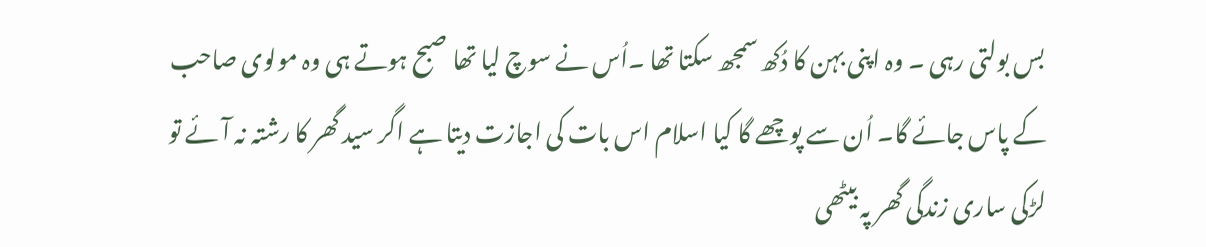بس بولتی رہی ۔ وہ اپنی بہن کا دُکھ سمجھ سکتا تھا ۔اُس نے سوچ لیا تھا صبح ہوتے ہی وہ مولوی صاحب کے پاس جائے گا۔ اُن سے پوچھے گا کیا اسلام اس بات کی اجازت دیتا ہے اگر سید گھر کا رشتہ نہ آئے تو لڑکی ساری زندگی گھر پہ بیٹھی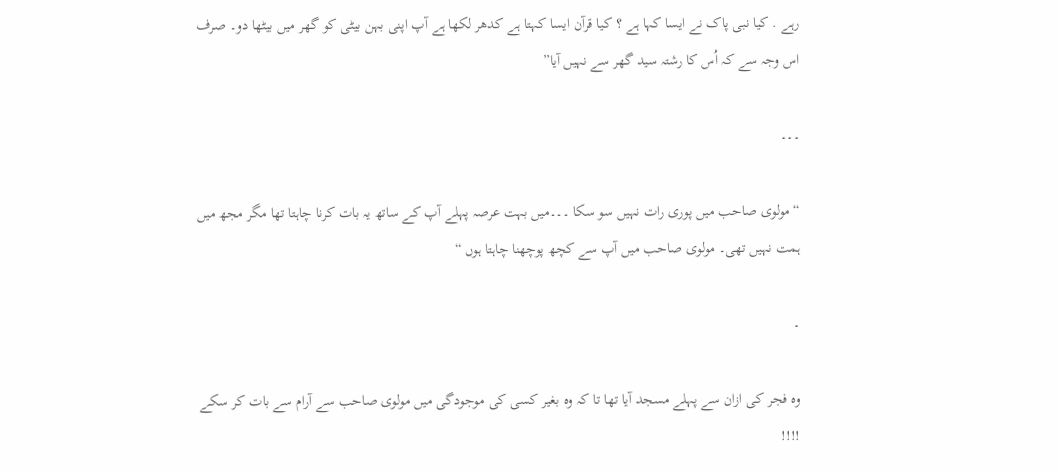رہے . کیا نبی پاک نے ایسا کہا ہے ؟ کیا قرآن ایسا کہتا ہے کدھر لکھا ہے آپ اپنی بہن بیٹی کو گھر میں بیٹھا دو۔ صرف اس وجہ سے کہ اُس کا رشتہ سید گھر سے نہیں آیا”

۔۔۔

“مولوی صاحب میں پوری رات نہیں سو سکا ۔۔۔میں بہت عرصہ پہلے آپ کے ساتھ یہ بات کرنا چاہتا تھا مگر مجھ میں ہمت نہیں تھی۔ مولوی صاحب میں آپ سے کچھ پوچھنا چاہتا ہوں “

۔

وہ فجر کی ازان سے پہلے مسجد آیا تھا تا کہ وہ بغیر کسی کی موجودگی میں مولوی صاحب سے آرام سے بات کر سکے !!!!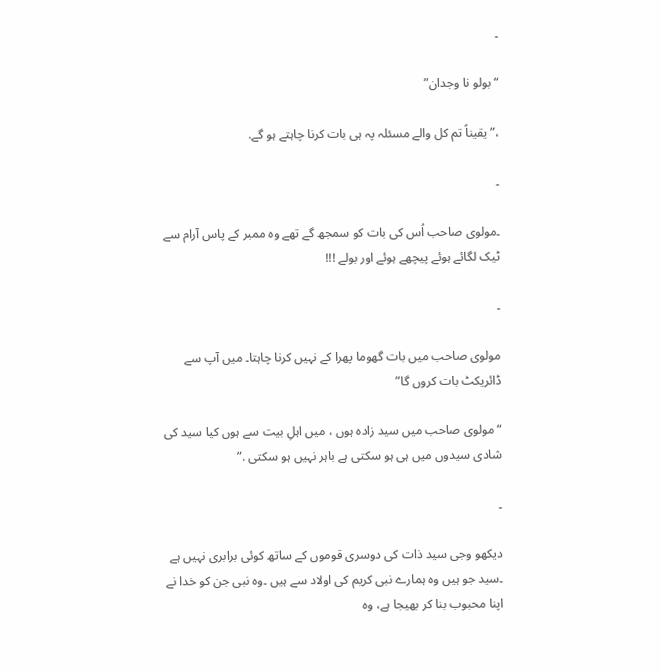۔

“بولو نا وجدان”

،”یقیناً تم کل والے مسئلہ پہ ہی بات کرنا چاہتے ہو گے.

۔

۔مولوی صاحب اُس کی بات کو سمجھ گے تھے وہ ممبر کے پاس آرام سے ٹیک لگائے ہوئے پیچھے ہوئے اور بولے !!!

۔

مولوی صاحب میں بات گھوما پھرا کے نہیں کرنا چاہتا۔ میں آپ سے ڈائریکٹ بات کروں گا”

“مولوی صاحب میں سید زادہ ہوں ، میں اہلِ بیت سے ہوں کیا سید کی شادی سیدوں میں ہی ہو سکتی ہے باہر نہیں ہو سکتی .”

۔

دیکھو وجی سید ذات کی دوسری قوموں کے ساتھ کوئی برابری نہیں ہے ۔سید جو ہیں وہ ہمارے نبی کریم کی اولاد سے ہیں ۔وہ نبی جن کو خدا نے اپنا محبوب بنا کر بھیجا ہے، وہ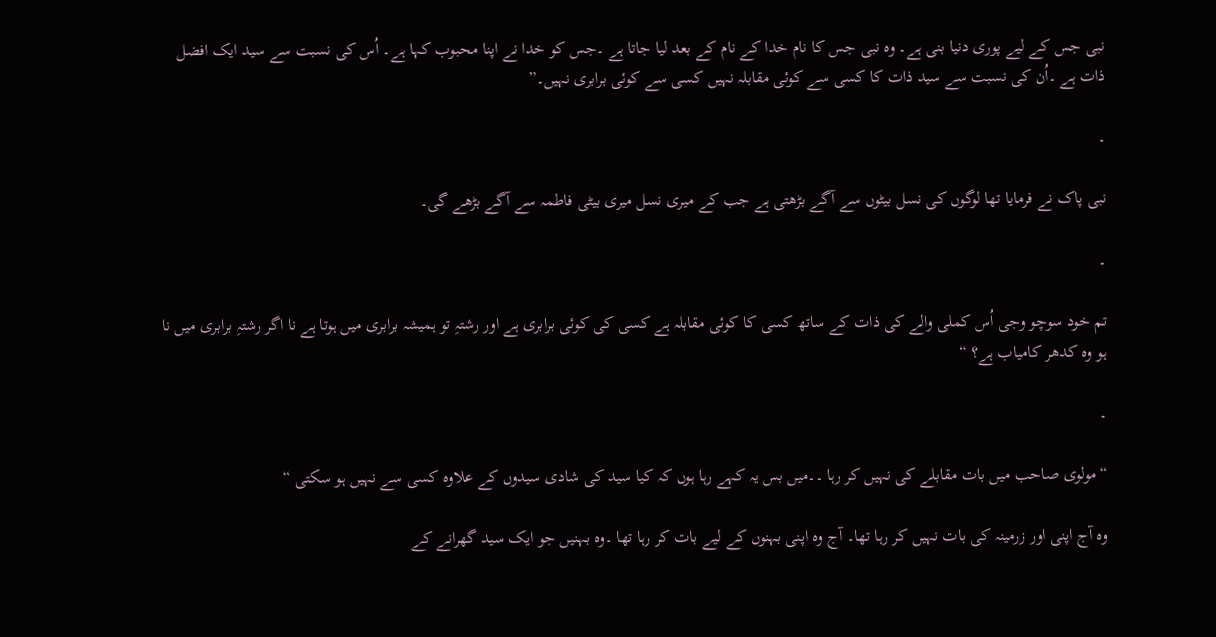نبی جس کے لیے پوری دنیا بنی ہے۔ وہ نبی جس کا نام خدا کے نام کے بعد لیا جاتا ہے ۔جس کو خدا نے اپنا محبوب کہا ہے۔ اُس کی نسبت سے سید ایک افضل ذات ہے ۔اُن کی نسبت سے سید ذات کا کسی سے کوئی مقابلہ نہیں کسی سے کوئی برابری نہیں۔”

۔

نبی پاک نے فرمایا تھا لوگوں کی نسل بیٹوں سے آگے بڑھتی ہے جب کے میری نسل میری بیٹی فاطمہ سے آگے بڑھے گی۔

۔

تم خود سوچو وجی اُس کملی والے کی ذات کے ساتھ کسی کا کوئی مقابلہ ہے کسی کی کوئی برابری ہے اور رشتہِ تو ہمیشہ برابری میں ہوتا ہے نا اگر رشتہِ برابری میں نا ہو وہ کدھر کامیاب ہے؟ “

۔

“مولوی صاحب میں بات مقابلے کی نہیں کر رہا ۔۔میں بس یہ کہے رہا ہوں کہ کیا سید کی شادی سیدوں کے علاوہ کسی سے نہیں ہو سکتی “

وہ آج اپنی اور زرمینہ کی بات نہیں کر رہا تھا۔ آج وہ اپنی بہنوں کے لیے بات کر رہا تھا ۔وہ بہنیں جو ایک سید گھرانے کے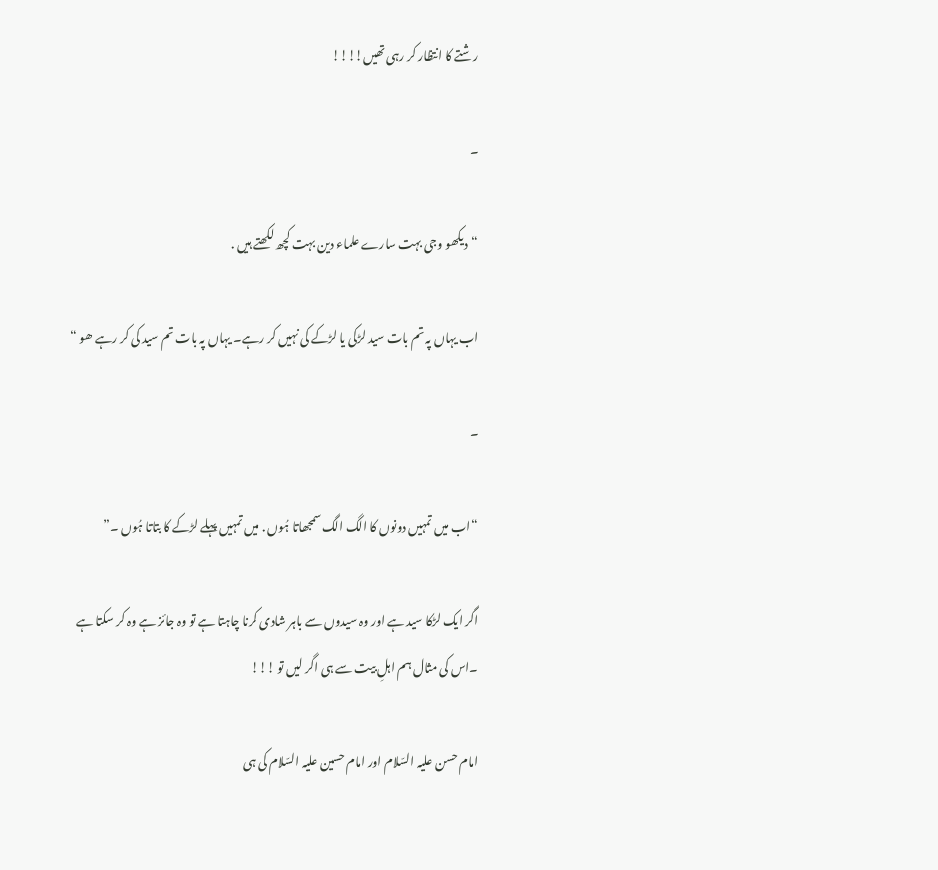رشتے کا انتظار کر رہی تھیں!!!!

۔

“دیکھو وجی بہت سارے علماء دین بہت کچھ لکھتے ہیں .

اب یہاں پہ تم بات سید لڑکی یا لڑکے کی نہیں کر رہے۔ یہاں پہ بات تم سید کی کر رہے ھو “

۔

“اب میں تمہیں دونوں کا الگ الگ سمجھاتا ہُوں . میں تمہیں پہلے لڑکے کا بتاتا ہُوں ۔”

اگر ایک لڑکا سید ہے اور وہ سیدوں سے باہر شادی کرنا چاہتا ہے تو وہ جائز ہے وہ کر سکتا ہے ۔اس کی مثال ہم اہلِ بیت سے ہی اگر لیں تو !!!

امام حسن علیہ السّلام اور امام حسین علیہ السّلام کی ہی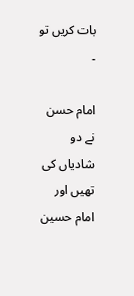بات کریں تو ۔

امام حسن نے دو شادیاں کی تھیں اور امام حسین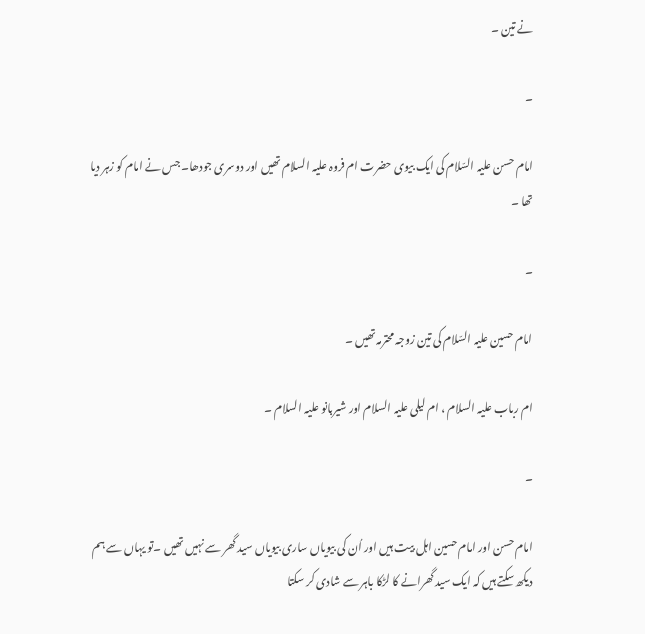نے تین ۔

۔

امام حسن علیہ السّلام کی ایک بیوی حضرت ام فروہ علیہ السلام تھیں اور دوسری جودھا۔ جس نے امام کو زہر دیا تھا ۔

۔

امام حسین علیہ السّلام کی تین زوجہ محترمہ تھیں ۔

ام رباب علیہ السلام ، ام لیلی علیہ السلام اور شیربانو علیہ السلام ۔

۔

امام حسن اور امام حسین اہل بیت ہیں اور اُن کی بیویاں ساری بیویاں سید گھر سے نہیں تھیں ۔تو یہاں سے ہم دیکھ سکتے ہیں کہ ایک سید گھرانے کا لڑکا باہر سے شادی کر سکتا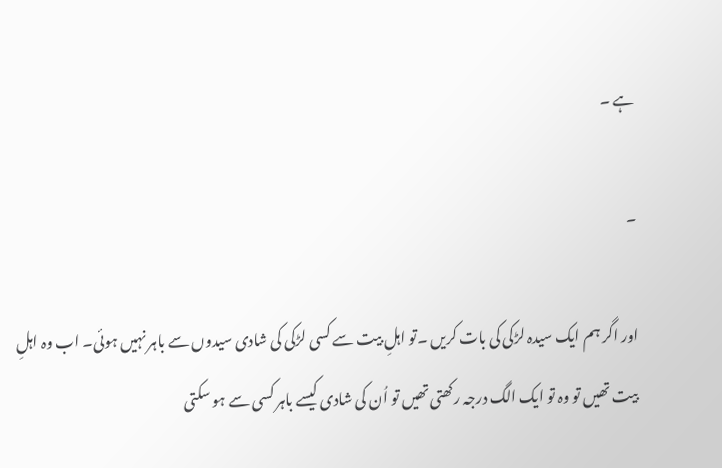ہے ۔

۔

اور اگر ہم ایک سیدہ لڑکی کی بات کریں ۔تو اہلِ بیت سے کسی لڑکی کی شادی سیدوں سے باہر نہیں ہوئی۔ اب وہ اہلِ بیت تھیں تو وہ تو ایک الگ درجہ رکھتی تھیں تو اُن کی شادی کیسے باہر کسی سے ہو سکتی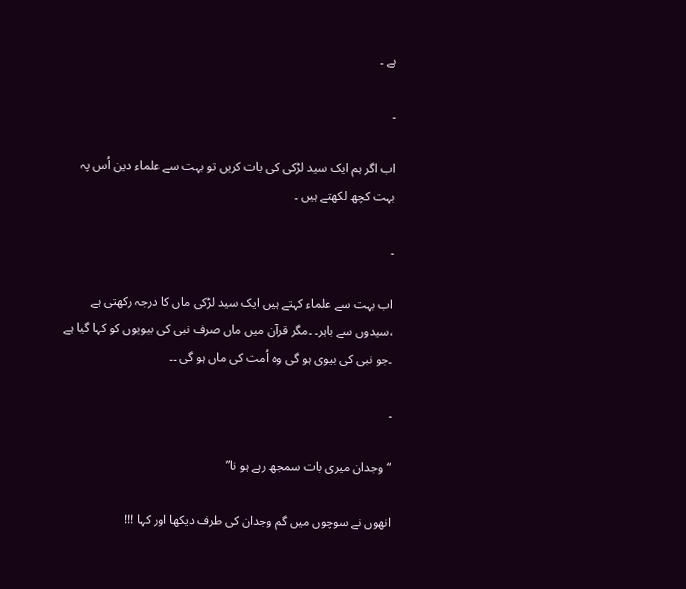ہے ۔

۔

اب اگر ہم ایک سید لڑکی کی بات کریں تو بہت سے علماء دین اُس پہ بہت کچھ لکھتے ہیں ۔

۔

اب بہت سے علماء کہتے ہیں ایک سید لڑکی ماں کا درجہ رکھتی ہے ،سیدوں سے باہر۔ ۔مگر قرآن میں ماں صرف نبی کی بیویوں کو کہا گیا ہے ۔جو نبی کی بیوی ہو گی وہ اُمت کی ماں ہو گی ۔۔

۔

“وجدان میری بات سمجھ رہے ہو نا”

انھوں نے سوچوں میں گم وجدان کی طرف دیکھا اور کہا !!!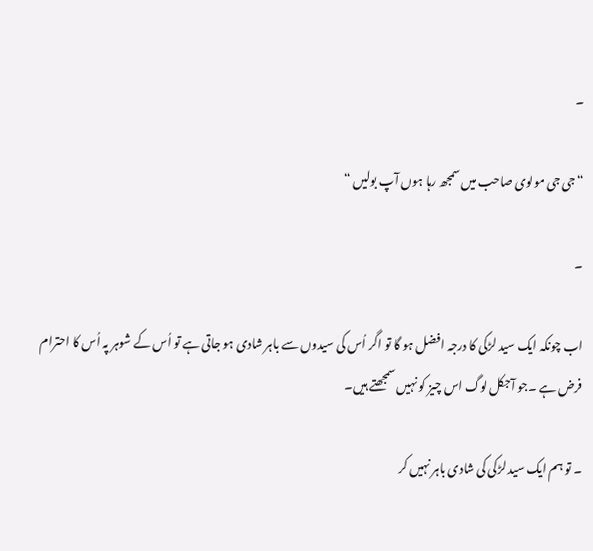۔

“جی جی مولوی صاحب میں سمجھ رہا ہوں آپ بولیں “

۔

اب چونکہ ایک سید لڑکی کا درجہ افضل ہو گا تو اگر اُس کی سیدوں سے باہر شادی ہو جاتی ہے تو اُس کے شوہر پہ اُس کا احترام فرض ہے ۔جو آجکل لوگ اس چیز کو نہیں سمجھتے ہیں۔

۔ تو ہم ایک سید لڑکی کی شادی باہر نہیں کر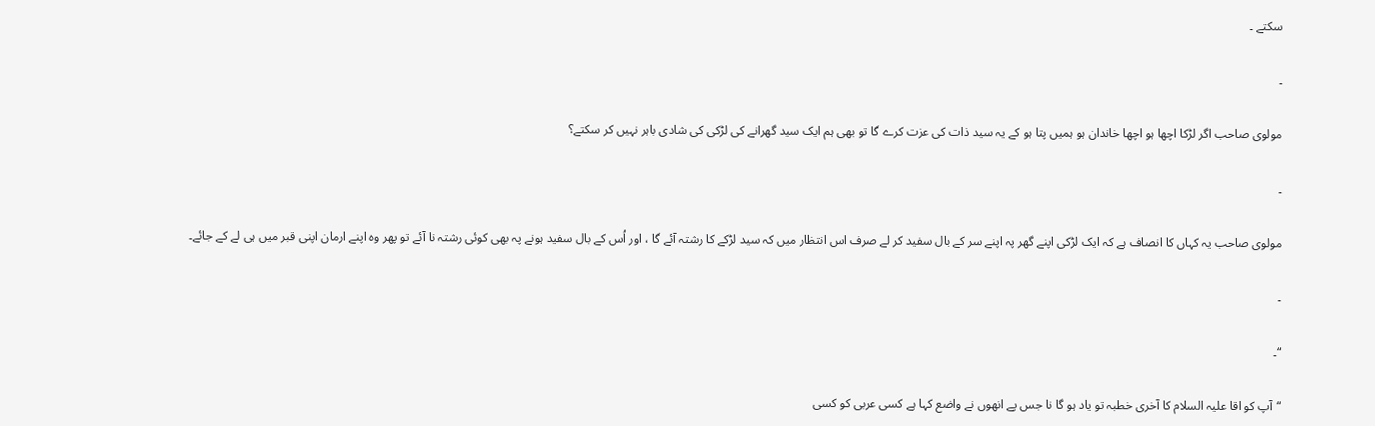سکتے ۔

۔

مولوی صاحب اگر لڑکا اچھا ہو اچھا خاندان ہو ہمیں پتا ہو کے یہ سید ذات کی عزت کرے گا تو بھی ہم ایک سید گھرانے کی لڑکی کی شادی باہر نہیں کر سکتے؟

۔

مولوی صاحب یہ کہاں کا انصاف ہے کہ ایک لڑکی اپنے گھر پہ اپنے سر کے بال سفید کر لے صرف اس انتظار میں کہ سید لڑکے کا رشتہ آئے گا ، اور اُس کے بال سفید ہونے پہ بھی کوئی رشتہ نا آئے تو پھر وہ اپنے ارمان اپنی قبر میں ہی لے کے جائے۔

۔

“۔

“آپ کو اقا علیہ السلام کا آخری خطبہ تو یاد ہو گا نا جس پے انھوں نے واضع کہا ہے کسی عربی کو کسی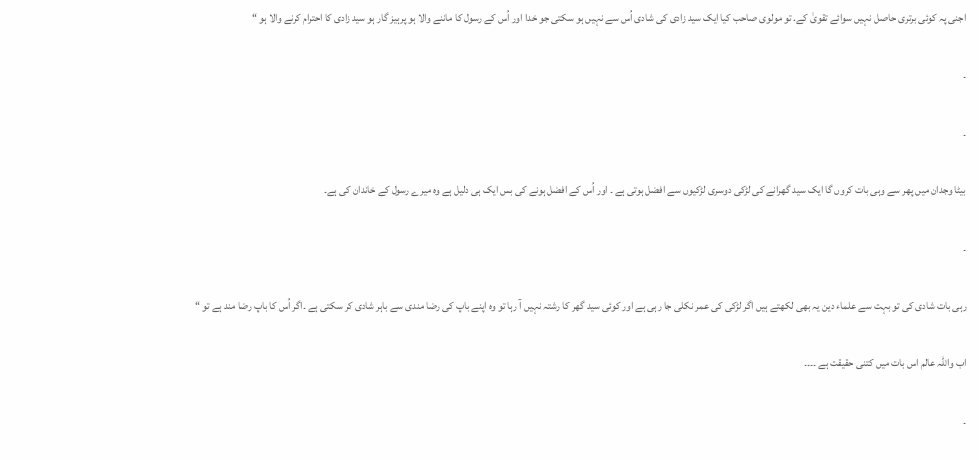اجنی پہ کوئی برتری حاصل نہیں سوائے تقویٰ کے. تو مولوی صاحب کیا ایک سید زادی کی شادی اُس سے نہیں ہو سکتی جو خدا اور اُس کے رسول کا ماننے والا ہو پرہیز گار ہو سید زادی کا احترام کرنے والا ہو “

۔

۔

بیٹا وجدان میں پھر سے وہی بات کروں گا ایک سید گھرانے کی لڑکی دوسری لڑکیوں سے افضل ہوتی ہے ۔ اور اُس کے افضل ہونے کی بس ایک ہی دلیل ہے وہ میرے رسول کے خاندان کی ہے۔

۔

رہی بات شادی کی تو بہت سے علماء دین یہ بھی لکھتے ہیں اگر لڑکی کی عمر نکلی جا رہی ہے اور کوئی سید گھر کا رشتہ نہیں آ رہا تو وہ اپنے باپ کی رضا مندی سے باہر شادی کر سکتی ہے ۔اگر اُس کا باپ رضا مند ہے تو “

اب واللہ عالم اس بات میں کتنی حقیقت ہے ۔۔۔۔

۔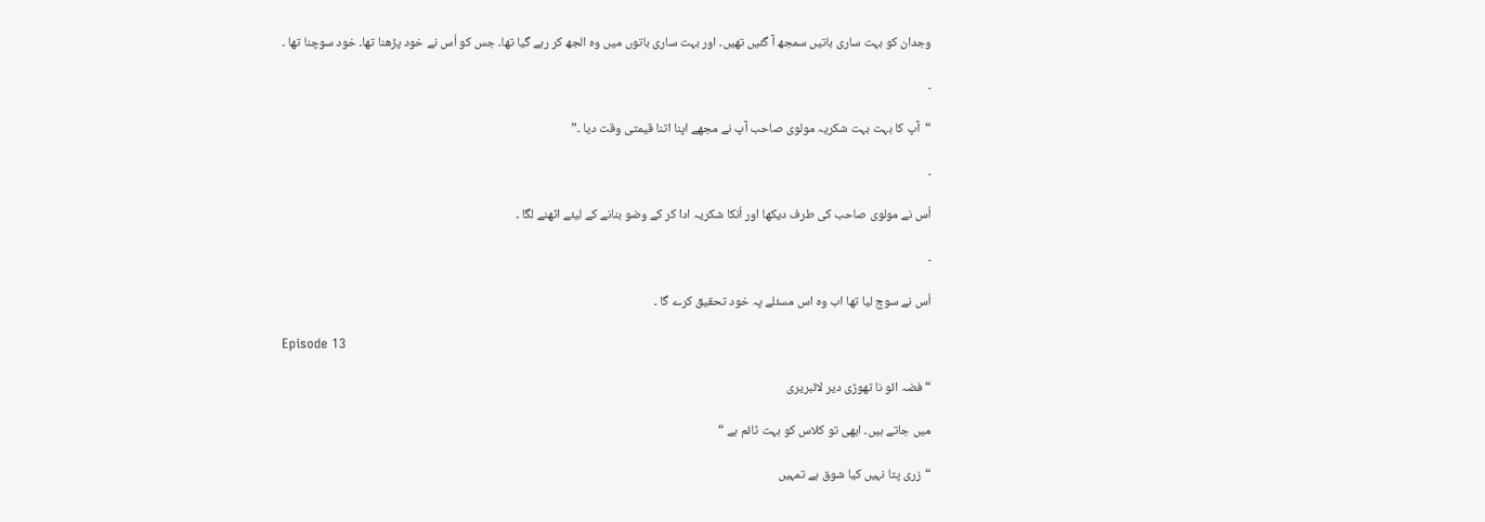وجدان کو بہت ساری باتیں سمجھ آ گئیں تھیں۔ اور بہت ساری باتوں میں وہ الجھ کر رہے گیا تھا۔ جس کو اُس نے خود پڑھنا تھا۔ خود سوچنا تھا ۔

۔

“آپ کا بہت بہت شکریہ مولوی صاحب آپ نے مجھے اپنا اتنا قیمتی وقت دیا ۔”

۔

اُس نے مولوی صاحب کی طرف دیکھا اور اُنکا شکریہ ادا کر کے وضو بنانے کے لیئے اٹھنے لگا ۔

۔

اُس نے سوچ لیا تھا اب وہ اس مسئلے پہ خود تحقیق کرے گا ۔

Episode 13

“فضہ ائو نا تھوڑی دیر لائبریری

میں جاتے ہیں۔ ابھی تو کلاس کو بہت ٹائم ہے “

“زری پتا نہیں کیا شوق ہے تمہیں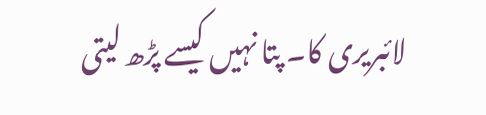لائبریری کا۔ پتا نہیں کیسے پڑھ لیتی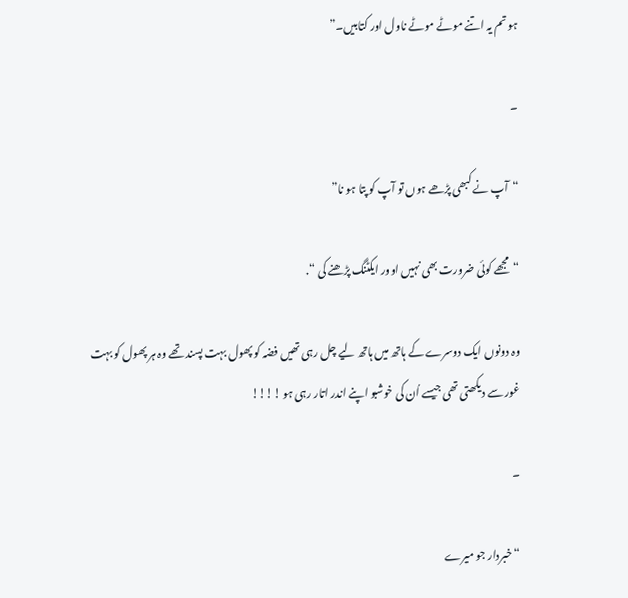ہو تم یہ اتنے موٹے موٹے ناول اور کتابیں۔”

۔

“آپ نے کبھی پڑھے ہوں تو آپ کو پتا ہو نا”

“مجھے کوئی ضرورت بھی نہیں اوور ایکٹنگ پڑھنے کی “.

وہ دونوں ایک دوسرے کے ہاتھ میں ہاتھ لیے چل رہی تھیں فضہ کو پھول بہت پسند تھے وہ ہر پھول کو بہت غور سے دیکھتی تھی جیسے اُن کی خوشبو اپنے اندر اتار رہی ہو !!!!

۔

“خبردار جو میرے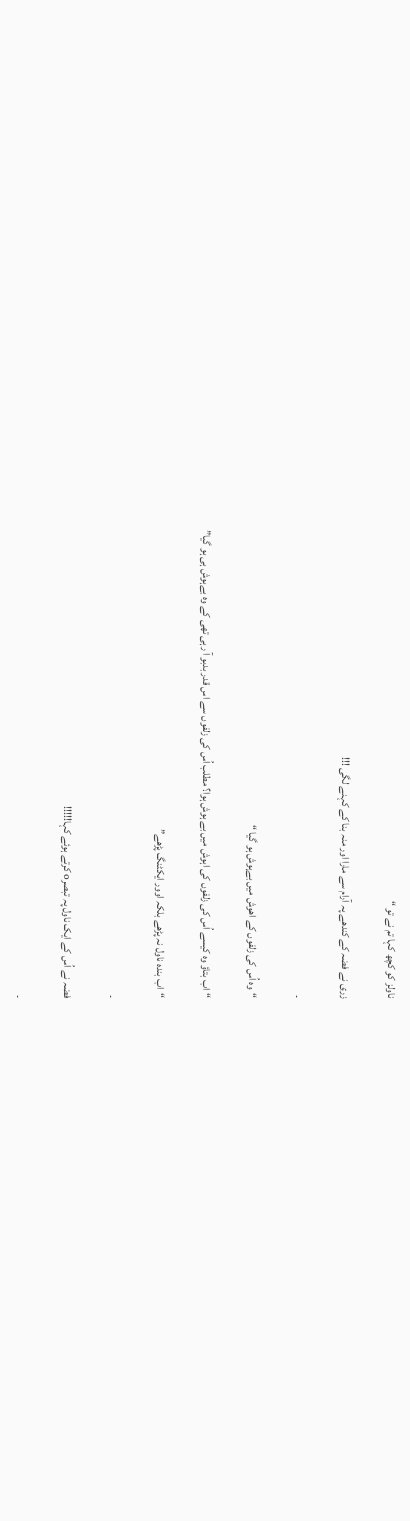ناولز کو کچھ کہا تم نے تو “

زری نے فضہ کے کندھے پہ آرام سے مارا اور منہ بنا کے کہنے لگی !!!

۔

“وہ اُس کی زلفوں کے اهوش میں بےہوش ہو گیا “

“اب بتاؤ وہ کیسے اُس کی زلفوں کی اہوش میں بے ہوش ہوا؟ مطلب اُس کی زلفوں سے اس قدر بدبو آ رہی تھی کے وہ بےہوش ہی ہو گیا”

“اب بندہ ناول نہ پڑھے بلکہ اوور ایکٹنگ پڑھے”

۔

فضہ نے اُس کے ایک ناول پہ تبصرo کرتے ہوئے کہا!!!!!

۔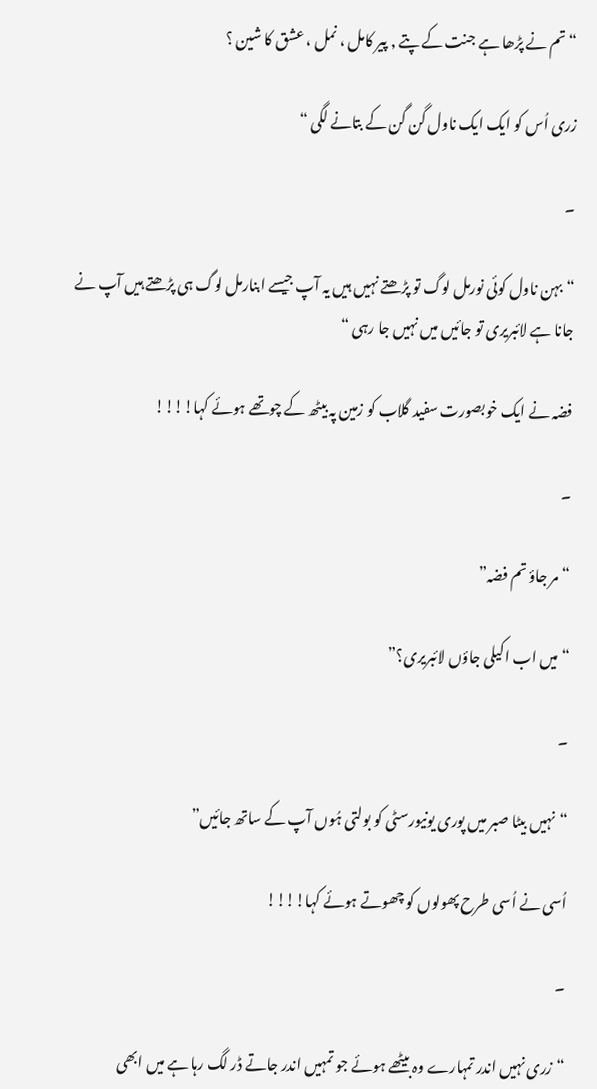“تم نے پڑھا ہے جنت کے پتے , پیر کامل ، نمل ، عشق کا شین ؟

زری اُس کو ایک ایک ناول گن گن کے بتانے لگی “

۔

“بہن ناول کوئی نورمل لوگ تو پڑھتے نہیں ہیں یہ آپ جیسے ابنارمل لوگ ہی پڑھتے ہیں آپ نے جانا ہے لائبریری تو جائیں میں نہیں جا رہی “

فضہ نے ایک خوبصورت سفید گلاب کو زمین پہ بیٹھ کے چوتھے ہوئے کہا!!!!

۔

“مر جاؤ تم فضہ”

“میں اب اکیلی جاؤں لائبریری؟”

۔

“نہیں بیٹا صبر میں پوری یونیورسٹی کو بولتی ہُوں آپ کے ساتھ جائیں”

اُسی نے اُسی طرح پھولوں کو چھوتے ہوئے کہا!!!!

۔

“زری نہیں اندر تمہارے وہ بیٹھے ہوئے جو تمہیں اندر جاتے ڈر لگ رہا ہے میں ابھی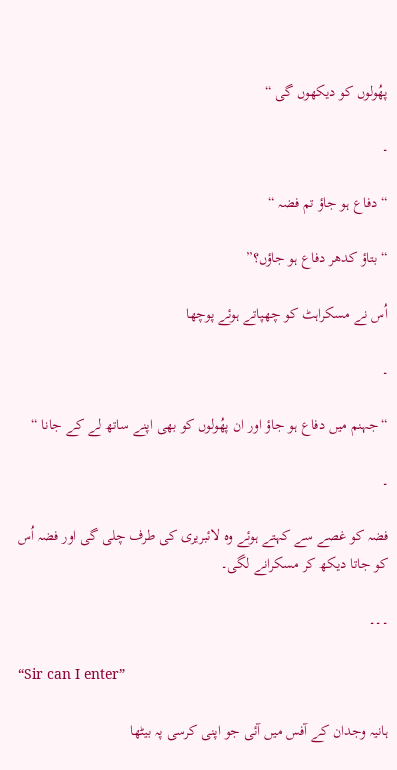پھُولوں کو دیکھوں گی “

۔

“دفاع ہو جاؤ تم فضہ “

“بتاؤ کدھر دفاع ہو جاؤں؟”

اُس نے مسکراہٹ کو چھپاتے ہوئے پوچھا

۔

“جہنم میں دفاع ہو جاؤ اور ان پھُولوں کو بھی اپنے ساتھ لے کے جانا “

۔

فضہ کو غصے سے کہتے ہوئے وہ لائبریری کی طرف چلی گی اور فضہ اُس کو جاتا دیکھ کر مسکرانے لگی۔

۔۔۔

“Sir can I enter”

ہانیہ وجدان کے آفس میں آئی جو اپنی کرسی پہ بیٹھا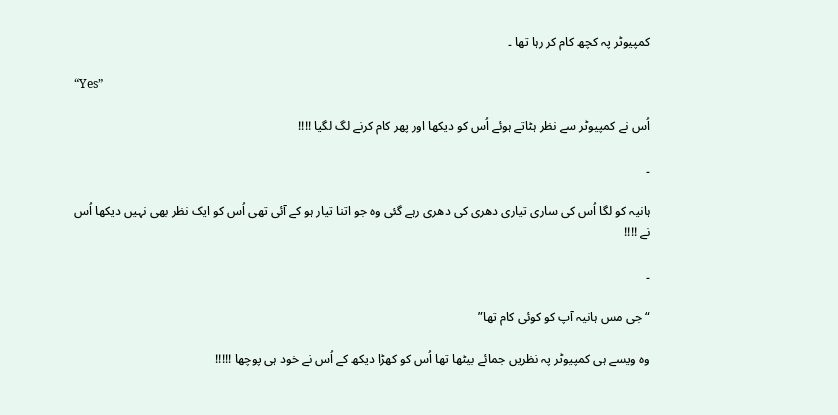کمپیوٹر پہ کچھ کام کر رہا تھا ۔

“Yes”

اُس نے کمپیوٹر سے نظر ہٹاتے ہوئے اُس کو دیکھا اور پھر کام کرنے لگ لگیا !!!!

۔

ہانیہ کو لگا اُس کی ساری تیاری دھری کی دھری رہے گئی وہ جو اتنا تیار ہو کے آئی تھی اُس کو ایک نظر بھی نہیں دیکھا اُس نے !!!!

۔

“جی مس ہانیہ آپ کو کوئی کام تھا”

وہ ویسے ہی کمپیوٹر پہ نظریں جمائے بیٹھا تھا اُس کو کھڑا دیکھ کے اُس نے خود ہی پوچھا !!!!!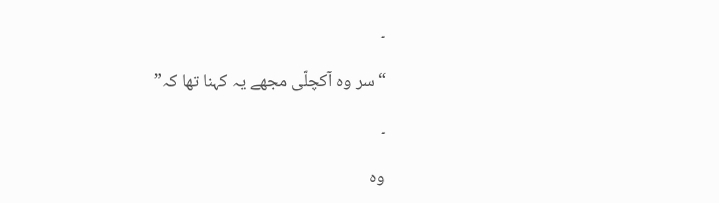۔

“سر وہ آکچلّی مجھے یہ کہنا تھا کہ”

۔

وہ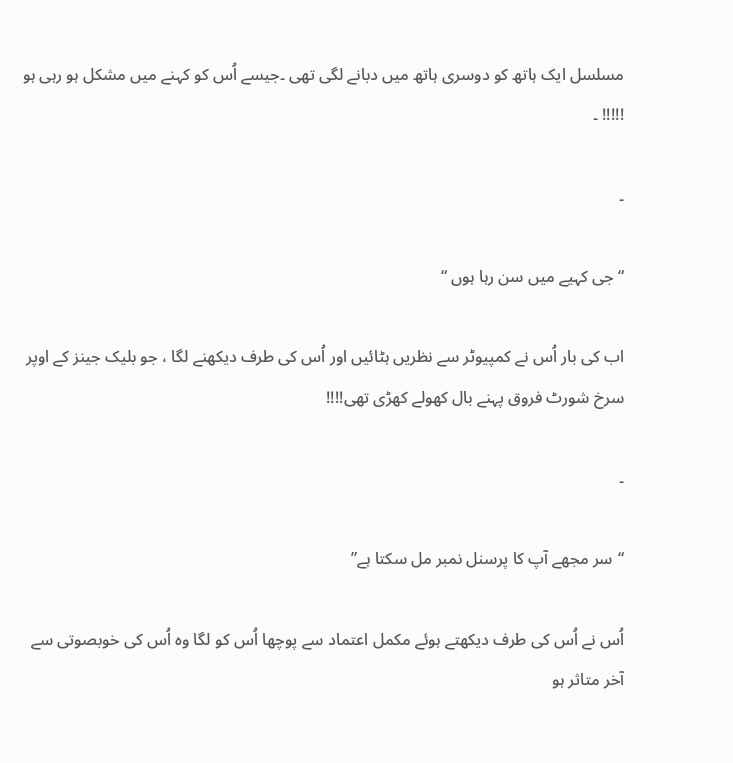مسلسل ایک ہاتھ کو دوسری ہاتھ میں دبانے لگی تھی ۔جیسے اُس کو کہنے میں مشکل ہو رہی ہو !!!!! ۔

۔

“جی کہیے میں سن رہا ہوں “

اب کی بار اُس نے کمپیوٹر سے نظریں ہٹائیں اور اُس کی طرف دیکھنے لگا ، جو بلیک جینز کے اوپر سرخ شورٹ فروق پہنے بال کھولے کھڑی تھی!!!!

۔

“سر مجھے آپ کا پرسنل نمبر مل سکتا ہے”

اُس نے اُس کی طرف دیکھتے ہوئے مکمل اعتماد سے پوچھا اُس کو لگا وہ اُس کی خوبصوتی سے آخر متاثر ہو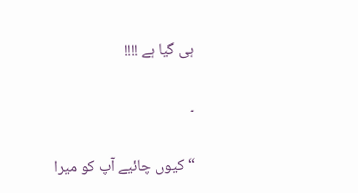ہی گیا ہے !!!!

۔

“کیوں چائیے آپ کو میرا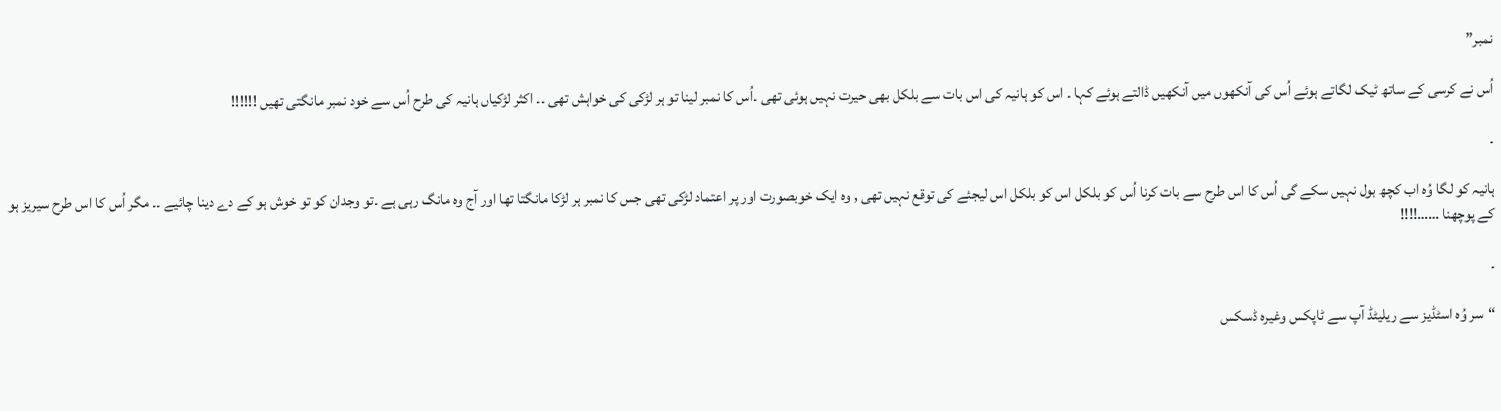نمبر”

اُس نے کرسی کے ساتھ ٹیک لگاتے ہوئے اُس کی آنکھوں میں آنکھیں ڈالتے ہوئے کہا ۔ اس کو ہانیہ کی اس بات سے بلکل بھی حیرت نہیں ہوئی تھی ۔اُس کا نمبر لینا تو ہر لڑکی کی خواہش تھی ۔۔ اکثر لڑکیاں ہانیہ کی طرح اُس سے خود نمبر مانگتی تھیں !!!!!!

۔

ہانیہ کو لگا وُہ اب کچھ بول نہیں سکے گی اُس کا اس طرح سے بات کرنا اُس کو بلکل اس کو بلکل اس لیجئے کی توقع نہیں تھی , وہ ایک خوبصورت اور پر اعتماد لڑکی تھی جس کا نمبر ہر لڑکا مانگتا تھا اور آج وہ مانگ رہی ہے ۔تو وجدان کو تو خوش ہو کے دے دینا چائیے ۔۔ مگر اُس کا اس طرح سیریز ہو کے پوچھنا ……!!!!

۔

“سر وُہ اسٹڈیز سے ریلیٹڈ آپ سے ٹاپکس وغیرہ ڈسکس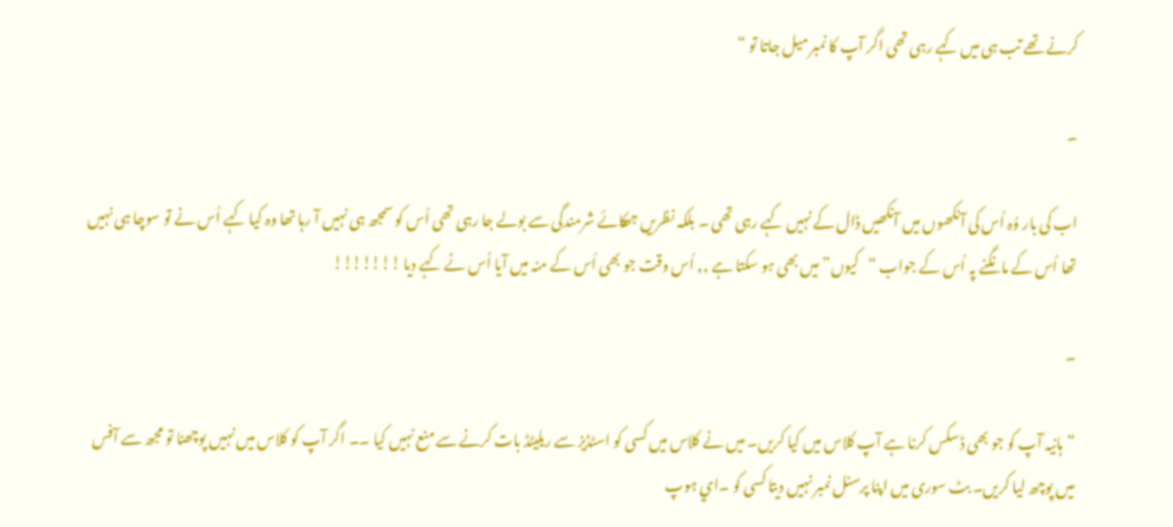کرنے تھے تب ہی میں کہے رہی تھی اگر آپ کا نمبر میل جاتا تو “

۔

اب کی بار وُہ اُس کی آنکھوں میں آنکھیں ڈال کے نہیں کہے رہی تھی ۔ بلکہ نظریں جھکائے شرمندگی سے بولے جا رہی تھی اُس کو سمجھ ہی نہیں آ رہا تھا وہ کیا کہے اُس نے تو سوچا ہی نہیں تھا اُس کے مانگنے پہ اُس کے جواب “کیوں” میں بھی ہو سکتا ہے ,, اُس وقت جو بھی اُس کے منہ میں آیا اُس نے کہے دیا !!!!!!!

۔

“ہانیہ آپ کو جو بھی ڈسکس کرنا ہے آپ کلاس میں کیا کریں۔ میں نے کلاس میں کسی کو اسٹڈیز سے ریلیٹڈ بات کرنے سے منع نہیں کیا ۔۔ اگر آپ کو کلاس میں نہیں پوچھنا تو مجھ سے آفس میں پوچھ لیا کریں۔ بٹ سوری میں اپنا پرسنل نمبر نہیں دیتا کسی کو ۔اي ہوپ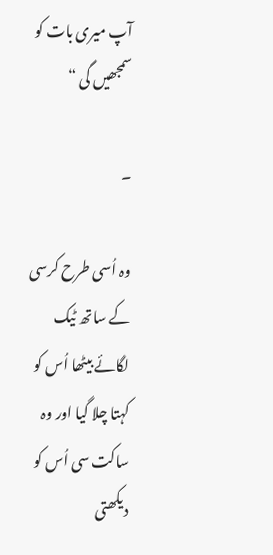آپ میری بات کو سمجھیں گی “

۔

وہ اُسی طرح کرسی کے ساتھ ٹیک لگائے بیٹھا اُس کو کہتا چلا گیا اور وہ ساکت سی اُس کو دیکھتی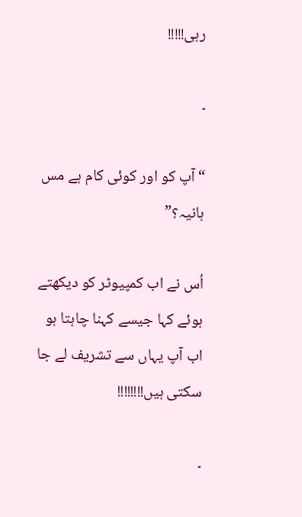رہی!!!!!

۔

“آپ کو اور کوئی کام ہے مس ہانیہ؟”

اُس نے اب کمپیوٹر کو دیکھتے ہوئے کہا جیسے کہنا چاہتا ہو اب آپ یہاں سے تشریف لے جا سکتی ہیں!!!!!!!!

۔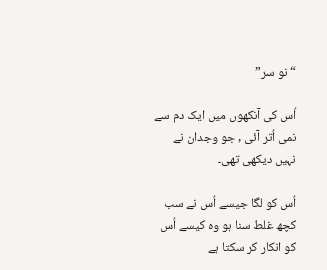“نو سر”

اُس کی آنکھوں میں ایک دم سے نمی اُتر آئی , جو وجدان نے نہیں دیکھی تھی۔

اُس کو لگا جیسے اُس نے سب کچھ غلط سنا ہو وہ کیسے اُس کو انکار کر سکتا ہے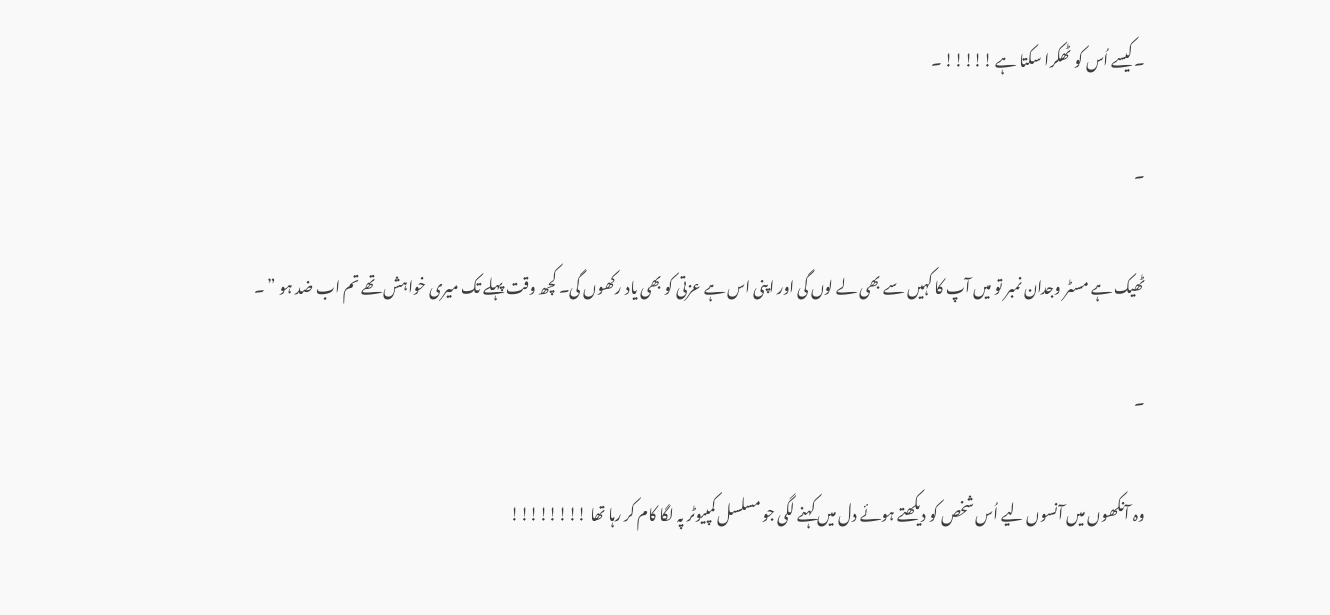۔کیسے اُس کو ٹھکرا سکتا ہے !!!!! ۔

۔

ٹھیک ہے مسٹر وجدان نمبر تو میں آپ کا کہیں سے بھی لے لوں گی اور اپنی اس ہے عزتی کو بھی یاد رکھوں گی۔ کچھ وقت پہلے تک میری خواہش تھے تم اب ضد ہو ” ۔

۔

وہ آنکھوں میں آنسوں لیے اُس شخص کو دیکھتے ہوئے دل میں کہنے لگی جو مسلسل کمپیوٹر پہ لگا کام کر رہا تھا !!!!!!!!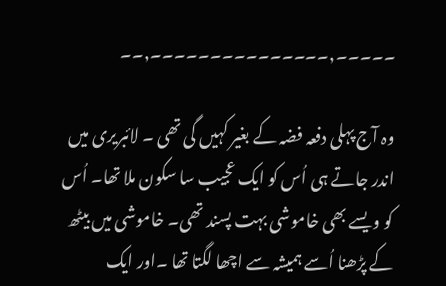۔۔۔۔۔,۔۔۔۔۔۔۔۔۔۔۔۔۔۔۔,۔۔

وہ آج پہلی دفعہ فضہ کے بغیر کہیں گی تھی ۔ لائبریری میں اندر جاتے ہی اُس کو ایک عجیب سا سکون ملا تھا۔ اُس کو ویسے بھی خاموشی بہت پسند تھی۔ خاموشی میں بیٹھ کے پڑھنا اُسے ہمیشہ سے اچھا لگتا تھا ۔اور ایک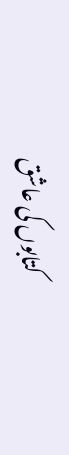کتابوں کی عاشق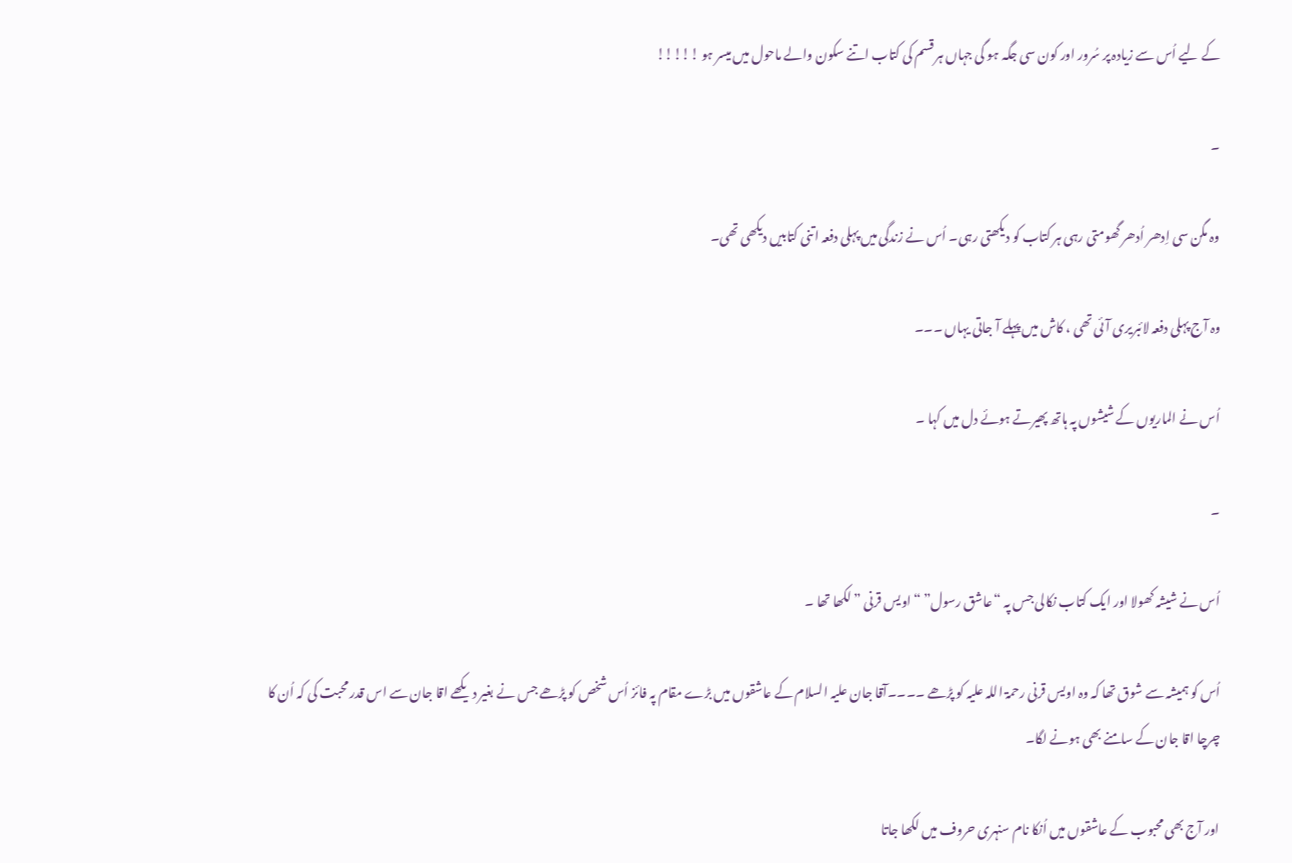کے لیے اُس سے زیادہ پر سُرور اور کون سی جگہ ہو گی جہاں ہر قسم کی کتاب اتنے سکون والے ماحول میں میسر ہو !!!!!

۔

وہ مگن سی اِدھر اُدھر گھومتی رہی ہر کتاب کو دیکھتی رہی۔ اُس نے زندگی میں پہلی دفعہ اتنی کتابیں دیکھی تھی۔

وہ آج پہلی دفعہ لائبریری آئی تھی ، کاش میں پہلے آ جاتی یہاں ۔۔۔

اُس نے الماریوں کے شیشوں پہ ہاتھ پھیرتے ہوئے دل میں کہا ۔

۔

اُس نے شیشہ کھولا اور ایک کتاب نکالی جس پہ “عاشق رسول” “اویس قرنی ” لکھا تھا ۔

اُس کو ہمیشہ سے شوق تھا کہ وہ اویس قرنی رحمۃ اللہ علیہ کو پڑھے ۔۔۔۔آقا جان علیہ السلام کے عاشقوں میں بڑے مقام پہ فائز اُس شخص کو پڑھے جس نے بغیر دیکھے اقا جان سے اس قدر محبت کی کہ اُن کا چرچا اقا جان کے سامنے بھی ہونے لگا۔

اور آج بھی محبوب کے عاشقوں میں اُنکا نام سنہری حروف میں لکھا جاتا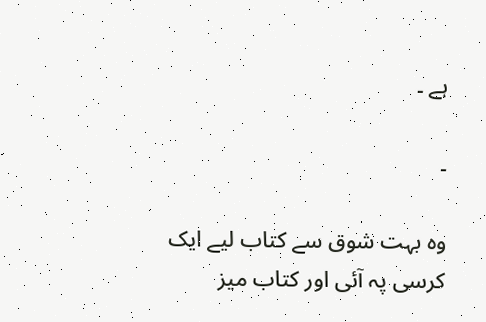ہے ۔

۔

وہ بہت شوق سے کتاب لیے ایک کرسی پہ آئی اور کتاب میز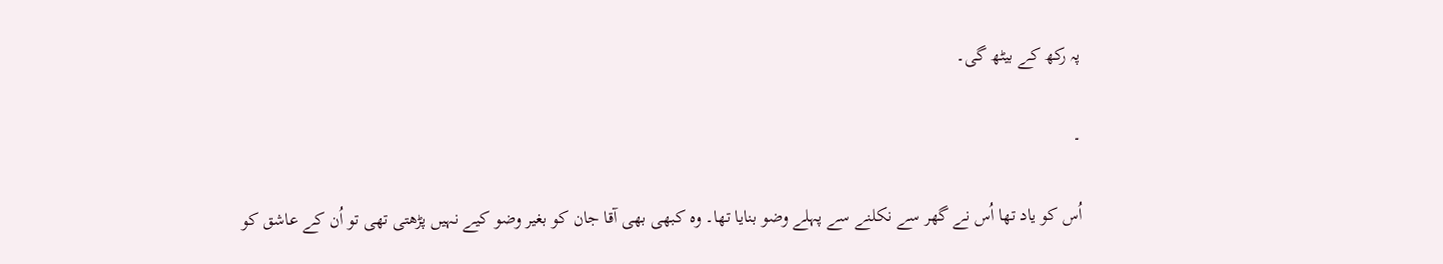پہ رکھ کے بیٹھ گی۔

۔

اُس کو یاد تھا اُس نے گھر سے نکلنے سے پہلے وضو بنایا تھا۔ وہ کبھی بھی آقا جان کو بغیر وضو کیے نہیں پڑھتی تھی تو اُن کے عاشق کو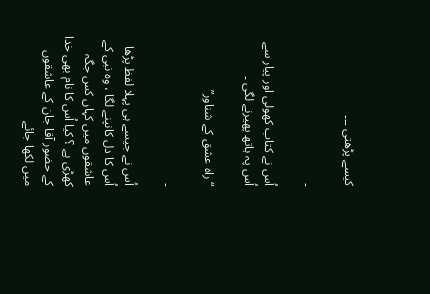کیسے پڑھتی ۔۔۔

۔

اُس نے کتاب کھولی اور پیار سے اُس پہ ہاتھ پھیرنے لگی ۔

“راہ عشق کے شناور”

۔

اُس نے جیسے ہی پہلا لفظ پڑھا اُس کا دل کانپنے لگا ، وہ نبی کے عاشقوں میں کہاں کس جگہ کھڑی ہے ؟ کیا اُس کا نام بھی خدا کے حضور آقا جان کے عاشقوں میں لکھا جائے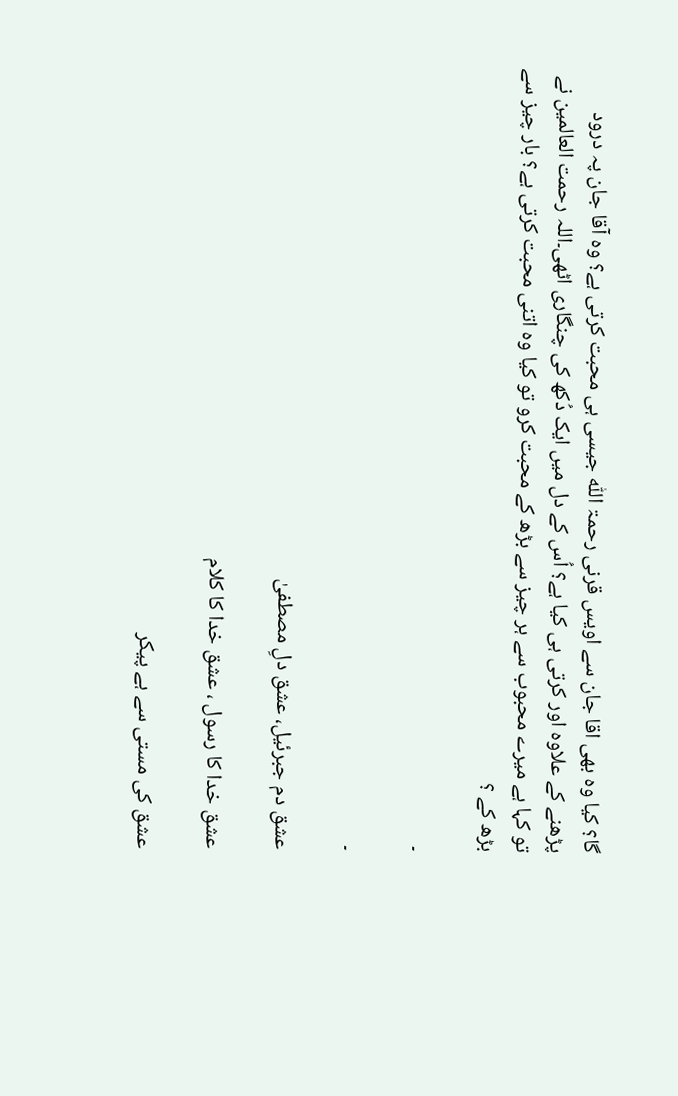گا؟ کیا وہ بھی اقا جان سے اویس قرنی رحمۃ اللّٰہ جیسی ہی محبت کرتی ہے؟ وہ آقا جان پہ درود پڑھنے کے علاوہ اور کرتی ہی کیا ہے؟ اُس کے دل میں ایک دُکھ کی چنگاری اٹھی۔اللہ رحمت العالمین نے تو کہا ہے میرے محبوب سے ہر چیز سے بڑھ کے محبت کرو تو کیا وہ اتنی محبت کرتی ہے؟ بار چیز سے بڑھ کے ؟

۔

۔

عشق دم جبرئیل، عشق دلِ مصطفیٰ

عشق خدا کا رسول ، عشق خدا کا کلام

عشق کی مستی سے ہے پیکر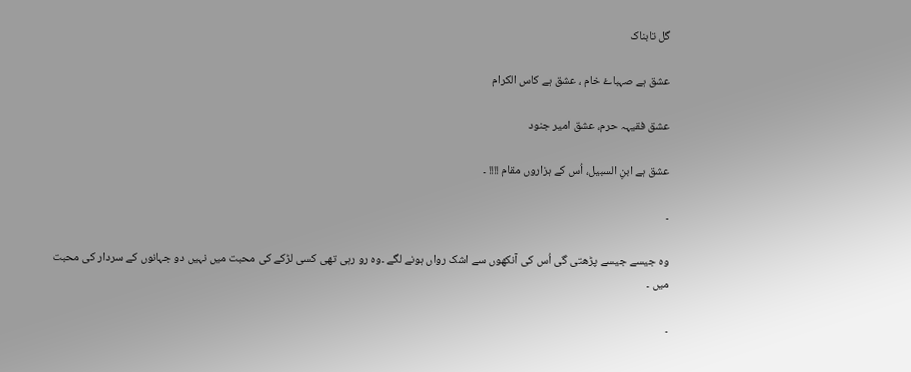گل تابناک

عشق ہے صہباۓ خام ، عشق ہے کاس الکرام

عشق فقیہہ حرم، عشق امیر جنود

عشق ہے ابنِ السبیل، اُس کے ہزاروں مقام !!!! ۔

۔

وہ جیسے جیسے پڑھتی گی اُس کی آنکھوں سے اشک رواں ہونے لگے ۔وہ رو رہی تھی کسی لڑکے کی محبت میں نہیں دو جہانوں کے سردار کی محبت میں ۔

۔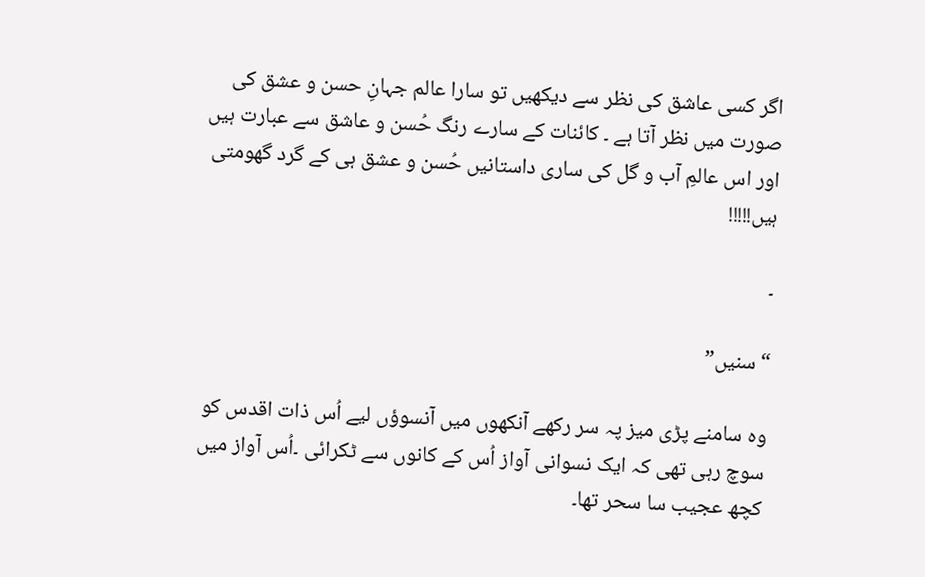اگر کسی عاشق کی نظر سے دیکھیں تو سارا عالم جہانِ حسن و عشق کی صورت میں نظر آتا ہے ۔ کائنات کے سارے رنگ حُسن و عاشق سے عبارت ہیں اور اس عالمِ آب و گل کی ساری داستانیں حُسن و عشق ہی کے گرد گھومتی ہیں!!!!!

۔

“سنیں”

وہ سامنے پڑی میز پہ سر رکھے آنکھوں میں آنسوؤں لیے اُس ذات اقدس کو سوچ رہی تھی کہ ایک نسوانی آواز اُس کے کانوں سے ٹکرائی ۔اُس آواز میں کچھ عجیب سا سحر تھا۔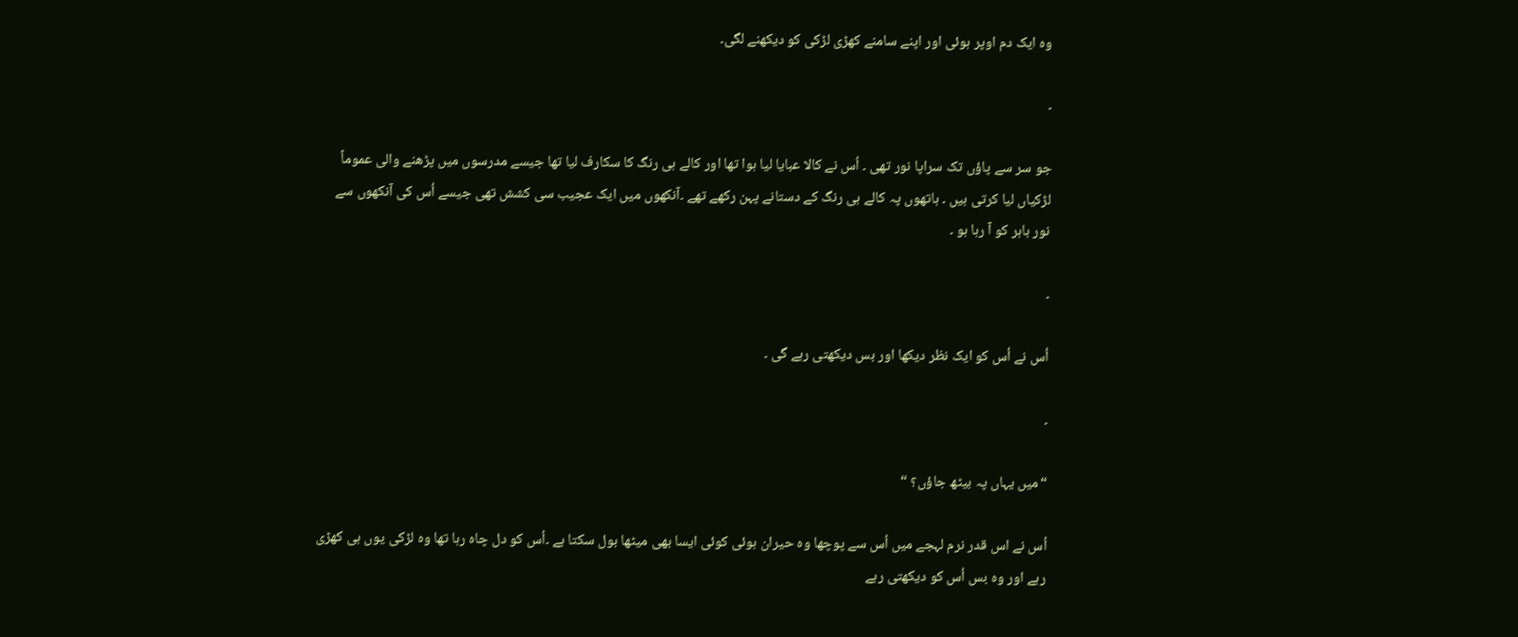وہ ایک دم اوپر ہوئی اور اپنے سامنے کھڑی لڑکی کو دیکھنے لگی۔

۔

جو سر سے پاؤں تک سراپا نور تھی ۔ اُس نے کالا عبایا لیا ہوا تھا اور کالے ہی رنگ کا سکارف لیا تھا جیسے مدرسوں میں پڑھنے والی عموماً لڑکیاں لیا کرتی ہیں ۔ ہاتھوں پہ کالے ہی رنگ کے دستانے پہن رکھے تھے ۔آنکھوں میں ایک عجیب سی کشش تھی جیسے اُس کی آنکھوں سے نور باہر کو آ رہا ہو ۔

۔

اُس نے اُس کو ایک نظر دیکھا اور بس دیکھتی رہے گی ۔

۔

“میں یہاں پہ بیٹھ جاؤں؟ “

اُس نے اس قدر نرم لہجے میں اُس سے پوچھا وہ حیران ہوئی کوئی ایسا بھی میٹھا بول سکتا ہے ۔اُس کو دل چاہ رہا تھا وہ لڑکی یوں ہی کھڑی رہے اور وہ بس اُس کو دیکھتی رہے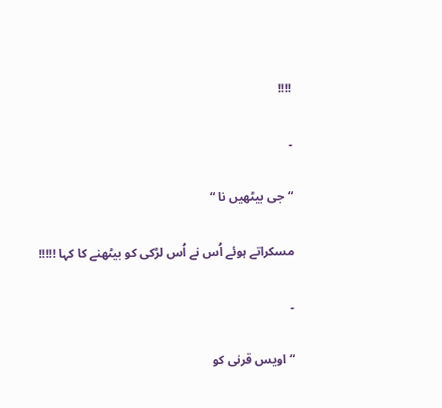!!!!

۔

“جی بیٹھیں نا “

مسکراتے ہوئے اُس نے اُس لڑکی کو بیٹھنے کا کہا !!!!!

۔

“اویس قرنی کو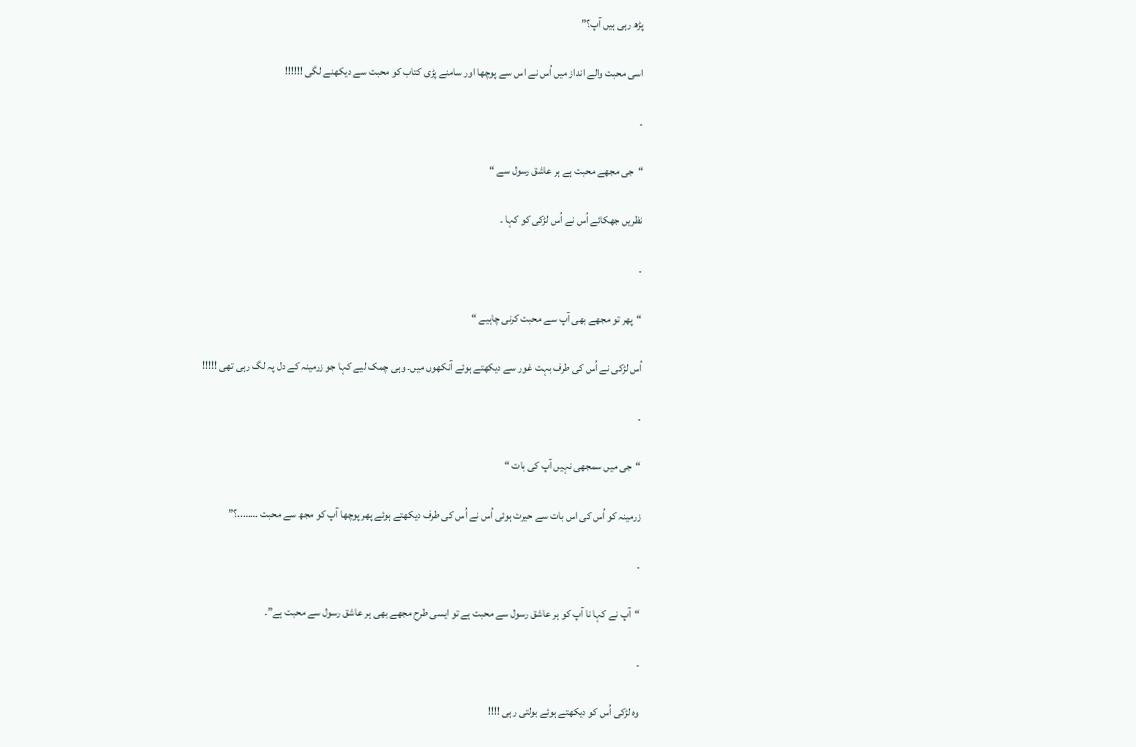پڑھ رہی ہیں آپ؟”

اسی محبت والے انداز میں اُس نے اس سے پوچھا اور سامنے پڑی کتاب کو محبت سے دیکھنے لگی !!!!!!

۔

“جی مجھے محبت ہے ہر عاشق رسول سے “

نظریں جھکائے اُس نے اُس لڑکی کو کہا ۔

۔

“پھر تو مجھے بھی آپ سے محبت کرنی چاہیے “

اُس لڑکی نے اُس کی طرف بہت غور سے دیکھتے ہوئے آنکھوں میں۔ وہی چمک لیے کہا جو زرمینہ کے دل پہ لگ رہی تھی !!!!!

۔

“جی میں سمجھی نہیں آپ کی بات “

زرمینہ کو اُس کی اس بات سے حیرت ہوئی اُس نے اُس کی طرف دیکھتے ہوئے پھر پوچھا آپ کو مجھ سے محبت ……..؟”

۔

“آپ نے کہا نا آپ کو ہر عاشق رسول سے محبت ہے تو ایسی طرح مجھے بھی ہر عاشق رسول سے محبت ہے”.

۔

وہ لڑکی اُس کو دیکھتے ہوئے بولتی رہی !!!!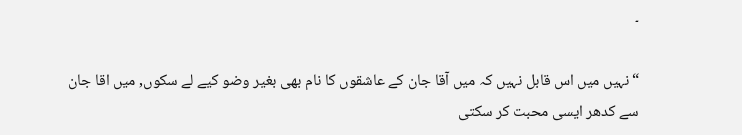۔

“نہیں میں اس قابل نہیں کہ میں آقا جان کے عاشقوں کا نام بھی بغیر وضو کیے لے سکوں, میں اقا جان سے کدھر ایسی محبت کر سکتی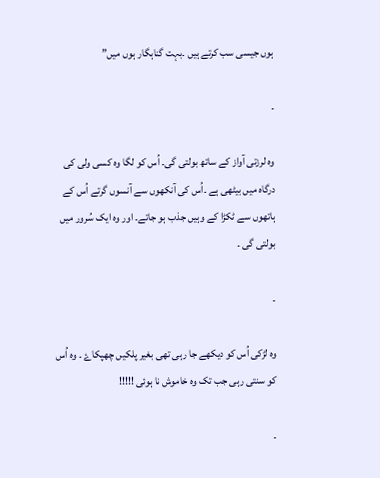ہوں جیسی سب کرتے ہیں ۔بہت گناہگار ہوں میں”

۔

وہ لرزتی آواز کے ساتھ بولتی گی۔ اُس کو لگا وہ کسی ولی کی درگاہ میں بیٹھی ہے ۔اُس کی آنکھوں سے آنسوں گرتے اُس کے ہاتھوں سے ٹکڑا کے وہیں جذب ہو جاتے۔ اور وہ ایک سُرور میں بولتی گی ۔

۔

وہ لڑکی اُس کو دیکھے جا رہی تھی بغیر پلکیں چھپکاۓ ۔ وہ اُس کو سنتی رہی جب تک وہ خاموش نا ہوئی !!!!!

۔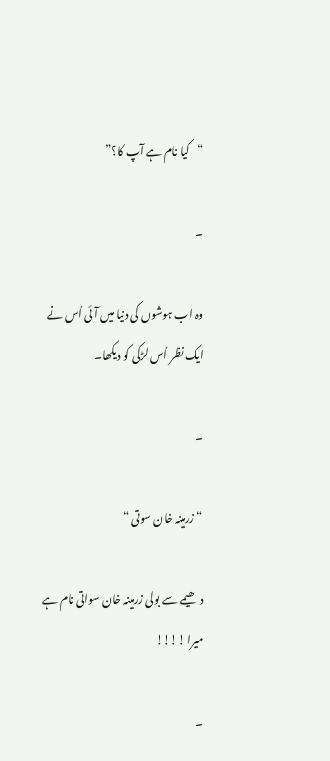“کیا نام ہے آپ کا؟”

۔

وہ اب ہوشوں کی دنیا میں آئی اُس نے ایک نظر اُس لڑکی کو دیکھا۔

۔

“زرمینہ خان سوتی “

دھیمے سے بولی زرمینہ خان سواتی نام ہے میرا !!!!

۔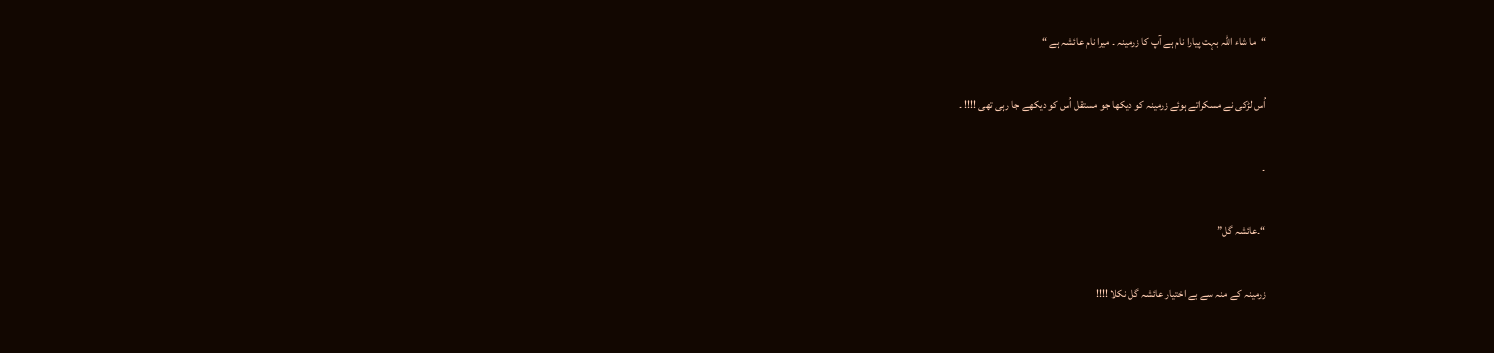“ما شاء اللہ بہت پیارا نام ہے آپ کا زرمینہ ۔ میرا نام عائشہ ہے “

اُس لڑکی نے مسکراتے ہوئے زرمینہ کو دیکھا جو مستقل اُس کو دیکھے جا رہی تھی !!!! ۔

۔

“۔عائشہ گل”

زرمینہ کے منہ سے بے اختیار عائشہ گل نکلا !!!!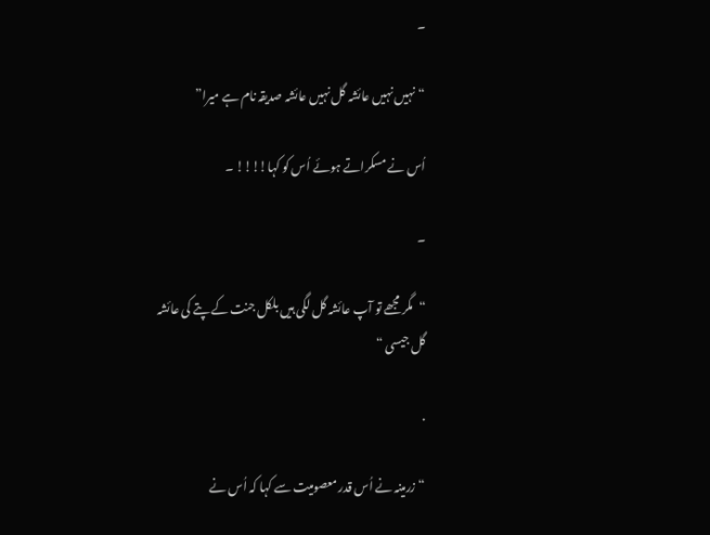۔

“نہیں نہیں عائشہ گل نہیں عائشہ صدیقہ نام ہے میرا”

اُس نے مسکراتے ہوئے اُس کو کہا!!!! ۔

۔

“مگر مجھے تو آپ عائشہ گل لگی ہیں بلکل جنت کے پتے کی عائشہ گل جیسی “

.

“زرمینہ نے اُس قدر معصومیت سے کہا کہ اُس نے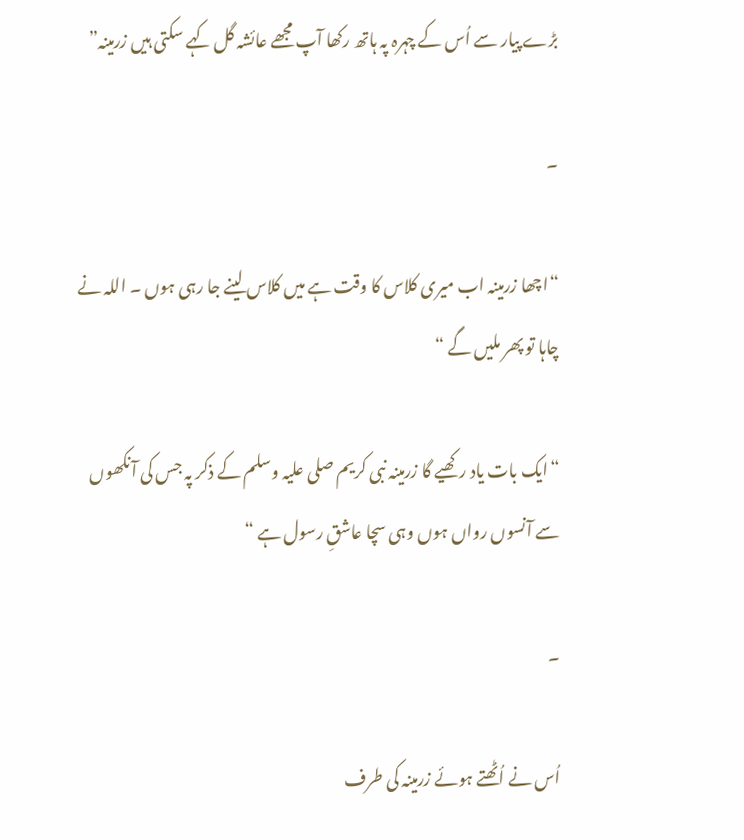بڑے پیار سے اُس کے چہرہ پہ ہاتھ رکھا آپ مجھے عائشہ گل کہے سکتی ہیں زرمینہ”

۔

“اچھا زرمینہ اب میری کلاس کا وقت ہے میں کلاس لینے جا رہی ہوں ۔ اللہ نے چاہا تو پھر ملیں گے “

“ایک بات یاد رکھیے گا زرمینہ نبی کریم صلی علیہ وسلم کے ذکر پہ جس کی آنکھوں سے آنسوں رواں ہوں وہی سچا عاشقِ رسول ہے “

۔

اُس نے اُٹھتے ہوئے زرمینہ کی طرف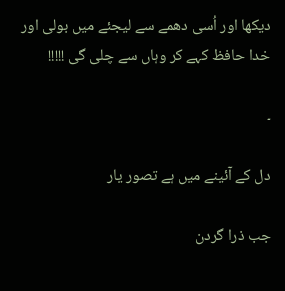دیکھا اور اُسی دهمے سے لیجئے میں بولی اور خدا حافظ کہے کر وہاں سے چلی گی !!!!!

۔

دل کے آئینے میں ہے تصور یار

جب ذرا گردن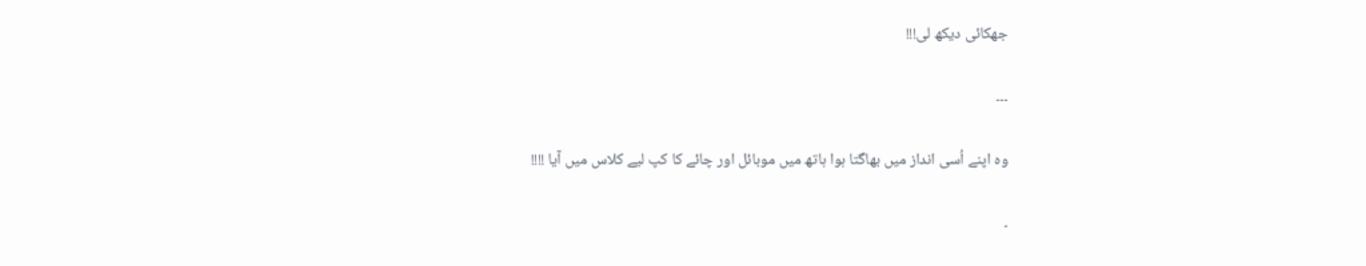جھکائی دیکھ لی!!!

۔۔۔

وہ اپنے اُسی انداز میں بھاگتا ہوا ہاتھ میں موبائل اور چائے کا کپ لیے کلاس میں آیا !!!!

۔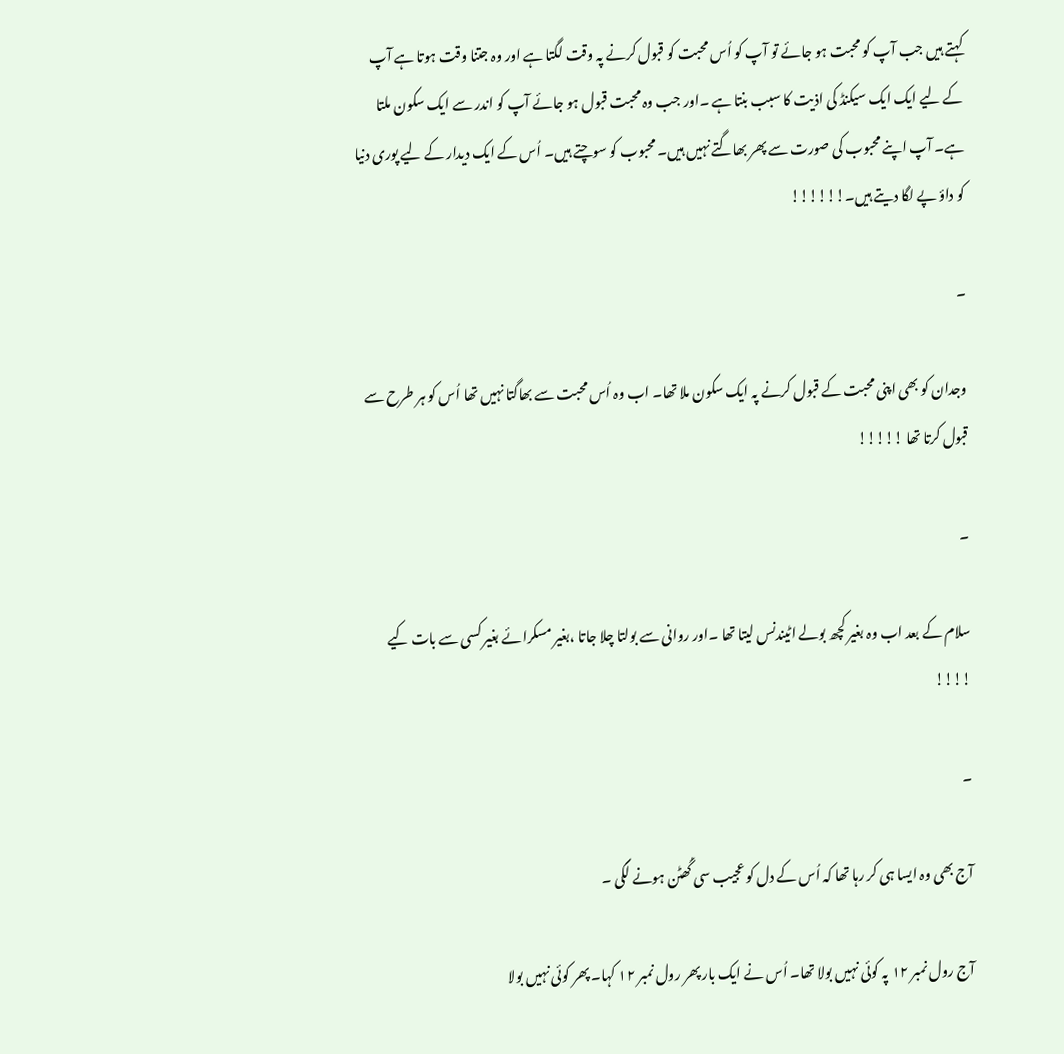کہتے ہیں جب آپ کو محبت ہو جائے تو آپ کو اُس محبت کو قبول کرنے پہ وقت لگتا ہے اور وہ جتنا وقت ہوتا ہے آپ کے لیے ایک ایک سیکنڈ کی اذیت کا سبب بنتا ہے ۔اور جب وہ محبت قبول ہو جائے آپ کو اندر سے ایک سکون ملتا ہے۔ آپ اپنے محبوب کی صورت سے پھر بھاگتے نہیں ہیں۔ محبوب کو سوچتے ہیں۔ اُس کے ایک دیدار کے لیے پوری دنیا کو داؤ پے لگا دیتے ہیں۔!!!!!!

۔

وجدان کو بھی اپنی محبت کے قبول کرنے پہ ایک سکون ملا تھا۔ اب وہ اُس محبت سے بھاگتا نہیں تھا اُس کو ہر طرح سے قبول کرتا تھا !!!!!

۔

سلام کے بعد اب وہ بغیر کچھ بولے اٹیندنس لیتا تھا ۔اور روانی سے بولتا چلا جاتا ،بغیر مسکرائے بغیر کسی سے بات کیے !!!!

۔

آج بھی وہ ایسا ہی کر رہا تھا کہ اُس کے دل کو عجیب سی گُھٹن ہونے لگی ۔

آج رول نمبر ۱۲ پہ کوئی نہیں بولا تھا۔ اُس نے ایک بار پھر رول نمبر ۱۲ کہا۔ پھر کوئی نہیں بولا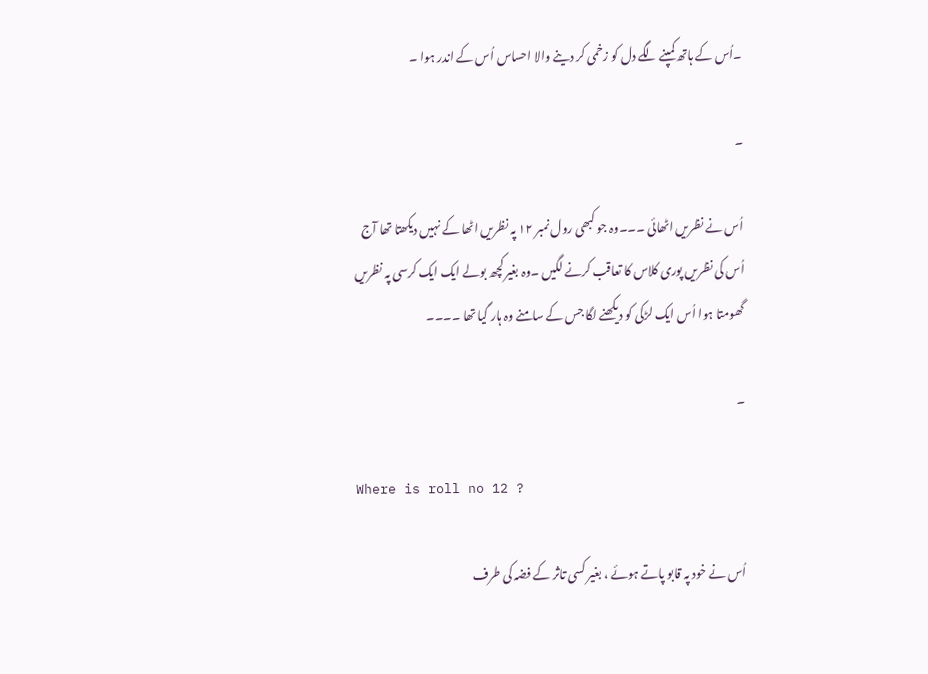۔اُس کے ہاتھ کمپنے لگے دل کو زخمی کر دینے والا احساس اُس کے اندر ہوا ۔

۔

اُس نے نظریں اٹھائی ۔۔۔وہ جو کبھی رول نمبر ۱۲ پہ نظریں اٹھا کے نہیں دیکھتا تھا آج اُس کی نظریں پوری کلاس کا تعاقب کرنے لگیں ۔وہ بغیر کچھ بولے ایک ایک کرسی پہ نظریں گھومتا ہوا اُس ایک لڑکی کو دیکھنے لگا جس کے سامنے وہ ہار گیا تھا ۔۔۔۔

۔

Where is roll no 12 ?

اُس نے خود پہ قابو پاتے ہوئے ، بغیر کسی تاثر کے فضہ کی طرف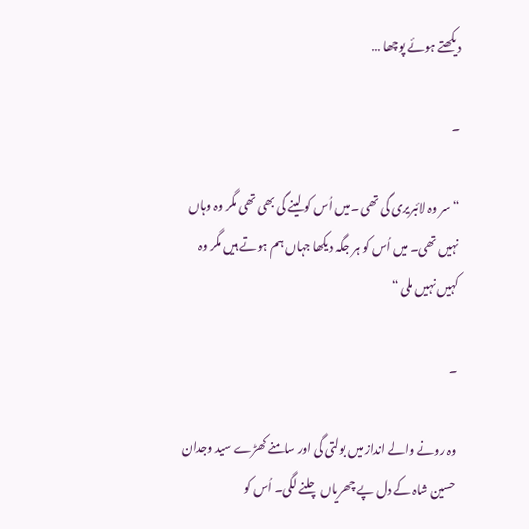دیکھتے ہوئے پوچھا …

۔

“سر وہ لائبریری گی تھی ۔میں اُس کو لینے گی بھی تھی مگر وہ وہاں نہیں تھی۔ میں اُس کو ہر جگہ دیکھا جہاں ہم ہوتے ہیں مگر وہ کہیں نہیں ملی “

۔

وہ رونے والے انداز میں بولتی گی اور سامنے کھڑے سید وجدان حسین شاہ کے دل پے چھریاں چلنے لگی۔ اُس کو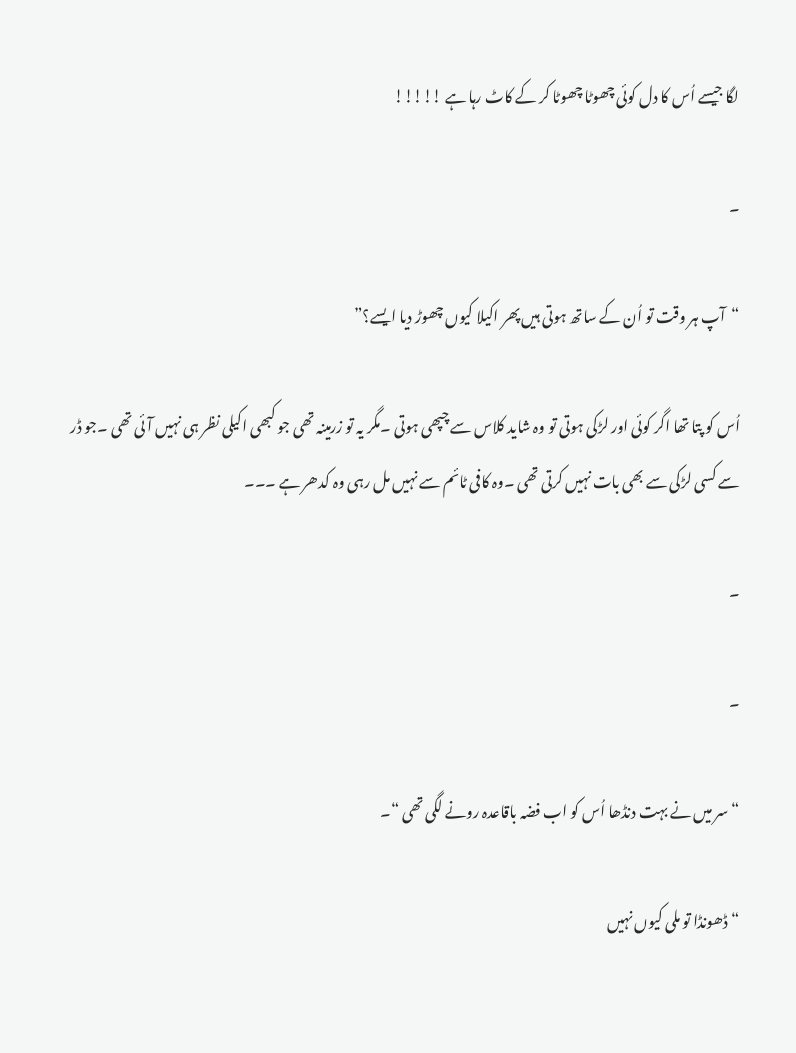لگا جیسے اُس کا دل کوئی چھوٹا چھوٹا کر کے کاٹ رہا ہے !!!!!

۔

“آپ ہر وقت تو اُن کے ساتھ ہوتی ہیں پھر اکیلا کیوں چھوڑ دیا ایسے؟”

اُس کو پتا تھا اگر کوئی اور لڑکی ہوتی تو وہ شاید کلاس سے چپھی ہوتی ۔مگر یہ تو زرمینہ تھی جو کبھی اکیلی نظر ہی نہیں آئی تھی ۔جو ڈر سے کسی لڑکی سے بھی بات نہیں کرتی تھی ۔وہ کافی ٹائم سے نہیں مل رہی وہ کدھر ہے ۔۔۔

۔

۔

“سر میں نے بہت دنڈھا اُس کو اب فضہ باقاعدہ رونے لگی تھی “۔

“ڈھونڈا تو ملی کیوں نہیں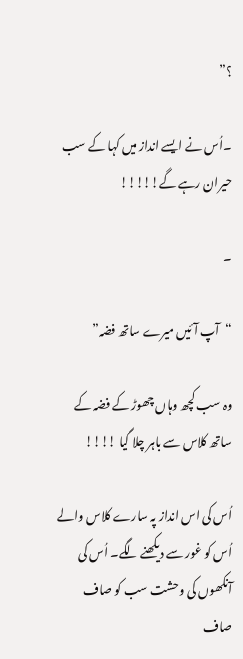؟”

۔اُس نے ایسے انداز میں کہا کے سب حیران رہے گے!!!!!

۔

“آپ آئیں میرے ساتھ فضہ”

وہ سب کچھ وہاں چھوڑ کے فضہ کے ساتھ کلاس سے باہر چلا گیا !!!!

اُس کی اس انداز پہ سارے کلاس والے اُس کو غور سے دیکھنے لگے۔ اُس کی آنکھوں کی وحشت سب کو صاف صاف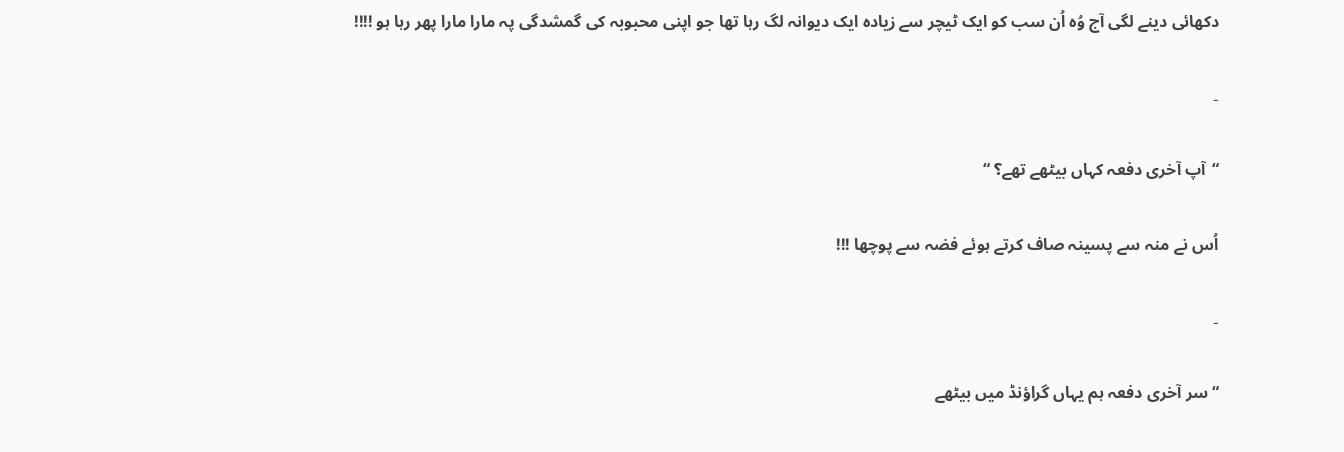دکھائی دینے لگی آج وُہ اُن سب کو ایک ٹیچر سے زیادہ ایک دیوانہ لگ رہا تھا جو اپنی محبوبہ کی گمشدگی پہ مارا مارا پھر رہا ہو !!!!

۔

“آپ آخری دفعہ کہاں بیٹھے تھے؟ “

اُس نے منہ سے پسینہ صاف کرتے ہوئے فضہ سے پوچھا !!!

۔

“سر آخری دفعہ ہم یہاں گراؤنڈ میں بیٹھے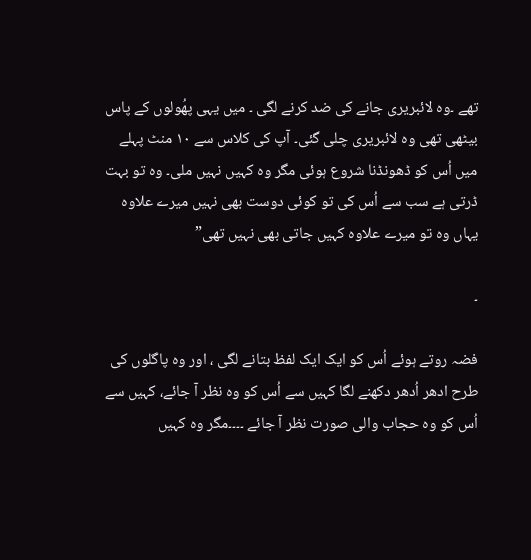تھے ۔وہ لائبریری جانے کی ضد کرنے لگی ۔ میں یہی پھُولوں کے پاس بیٹھی تھی وہ لائبریری چلی گئی۔ آپ کی کلاس سے ۱۰ منٹ پہلے میں اُس کو ڈھونڈنا شروع ہوئی مگر وہ کہیں نہیں ملی۔ وہ تو بہت ڈرتی ہے سب سے اُس کی تو کوئی دوست بھی نہیں میرے علاوہ یہاں وہ تو میرے علاوہ کہیں جاتی بھی نہیں تھی”

۔

فضہ روتے ہوئے اُس کو ایک ایک لفظ بتانے لگی ، اور وہ پاگلوں کی طرح ادھر اُدھر دکھنے لگا کہیں سے اُس کو وہ نظر آ جائے، کہیں سے اُس کو وہ حجاب والی صورت نظر آ جائے ۔۔۔۔مگر وہ کہیں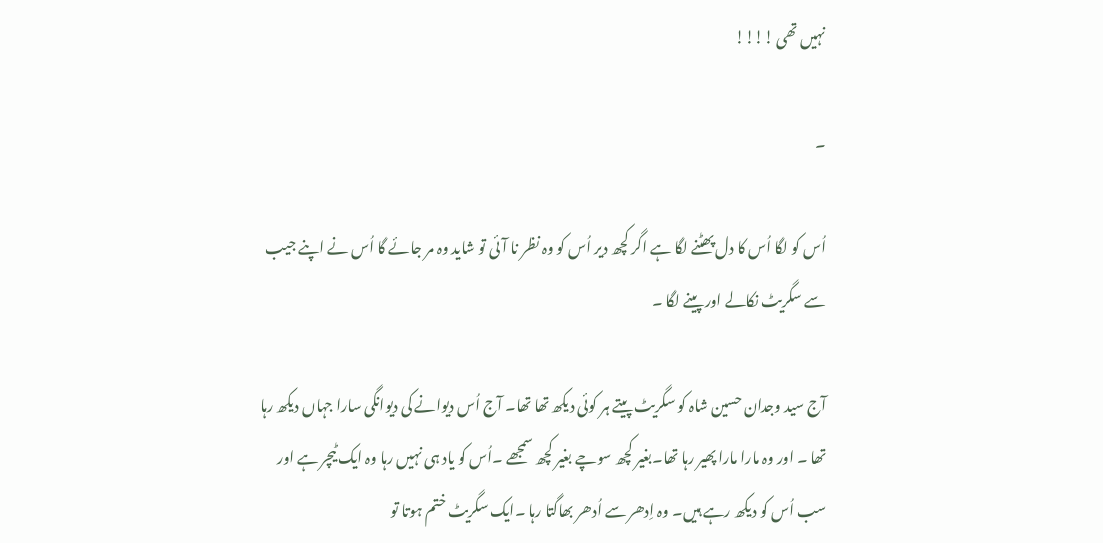نہیں تھی !!!!

۔

اُس کو لگا اُس کا دل پھٹنے لگا ہے اگر کچھ دیر اُس کو وہ نظر نا آئی تو شاید وہ مر جائے گا اُس نے اپنے جیب سے سگریٹ نکالے اور پینے لگا ۔

آج سید وجدان حسین شاہ کو سگریٹ پیتے ہر کوئی دیکھ تھا تھا۔ آج اُس دیوانے کی دیوانگی سارا جہاں دیکھ رہا تھا ۔ اور وہ مارا مارا پھیر رہا تھا۔بغیر کچھ سوچے بغیر کچھ سمجھے ۔اُس کو یاد ہی نہیں رہا وہ ایک ٹیچر ہے اور سب اُس کو دیکھ رہے ہیں۔ وہ اِدھر سے اُدھر بھاگتا رہا ۔ایک سگریٹ ختم ہوتا تو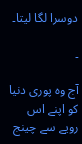دوسرا لگا لیتا۔

۔

آج وہ پوری دنیا کو اپنے اس رویے سے چینج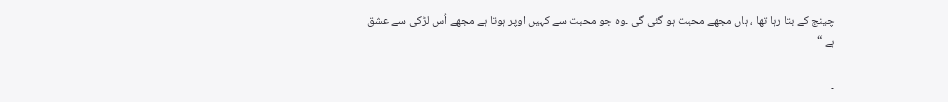چینج کے بتا رہا تھا ، ہاں مجھے محبت ہو گئی گی ۔وہ جو محبت سے کہیں اوپر ہوتا ہے مجھے اُس لڑکی سے عشق ہے “

۔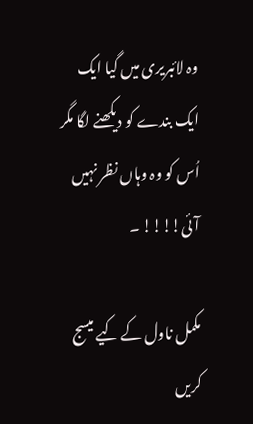وہ لائبریری میں گیا ایک ایک بندے کو دیکھنے لگا مگر اُس کو وہ وہاں نظر نہیں آئی!!!! ۔

مکمل ناول کے کیے میسج کریں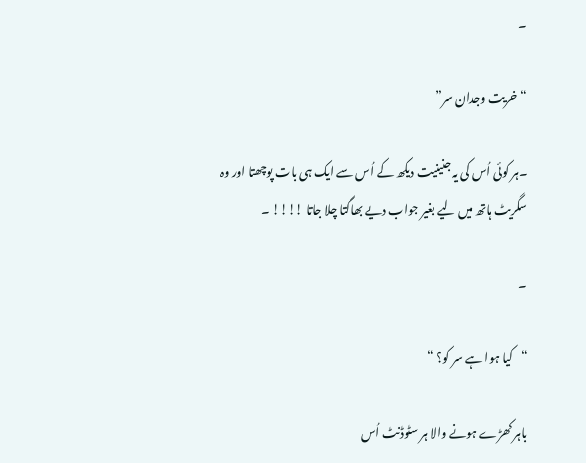۔

“خریت وجدان سر”

۔ہر کوئی اُس کی یہ جنینیت دیکھ کے اُس سے ایک ہی بات پوچھتا اور وہ سگریٹ ہاتھ میں لیے بغیر جواب دیے بھاگتا چلا جاتا !!!! ۔

۔

“کیا ہوا ہے سر کو؟ “

باہر کھڑے ہونے والا ہر سٹوڈنٹ اُس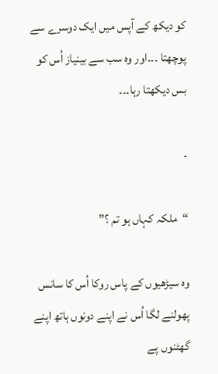کو دیکھ کے آپس میں ایک دوسرے سے پوچھتا ۔۔۔اور وہ سب سے بینیاز اُس کو بس دیکھتا رہا۔۔۔

۔

“ملکہ کہاں ہو تم ؟”

وہ سیڑھیوں کے پاس روکا اُس کا سانس پھولنے لگا اُس نے اپنے دونوں ہاتھ اپنے گھٹنوں پے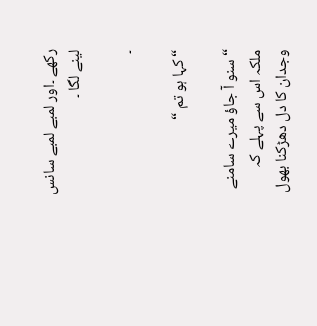رکھے ۔اور لمبے لمبے سانس لینے لگا ۔

۔

“کہا ہو تم “

“سنو آ جاؤ میرے سامنے ملکہ اس سے پہلے کہ وجدان کا دل دھڑکنا بھول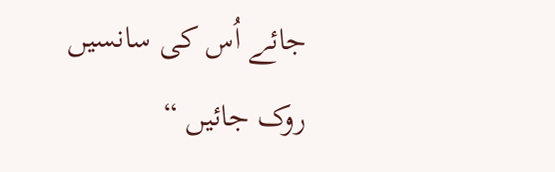جائے اُس کی سانسیں روک جائیں “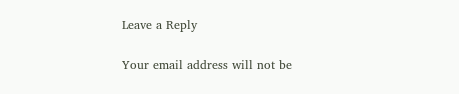Leave a Reply

Your email address will not be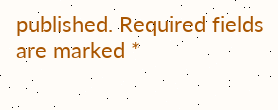published. Required fields are marked *